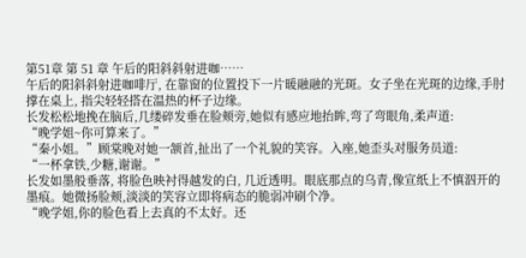第51章 第 51 章 午后的阳斜斜射进咖……
午后的阳斜斜射进咖啡厅, 在靠窗的位置投下一片暖融融的光斑。女子坐在光斑的边缘,手肘撑在桌上, 指尖轻轻搭在温热的杯子边缘。
长发松松地挽在脑后,几缕碎发垂在脸颊旁,她似有感应地抬眸,弯了弯眼角,柔声道:
“晚学姐~你可算来了。”
“秦小姐。”顾棠晚对她一颔首,扯出了一个礼貌的笑容。入座,她歪头对服务员道:
“一杯拿铁,少糖,谢谢。”
长发如墨般垂落, 将脸色映衬得越发的白, 几近透明。眼底那点的乌青,像宣纸上不慎泅开的墨痕。她微扬脸颊,淡淡的笑容立即将病态的脆弱冲刷个净。
“晚学姐,你的脸色看上去真的不太好。还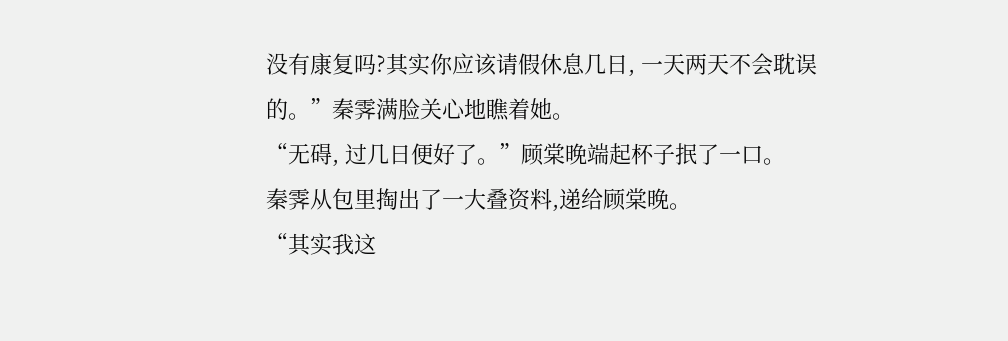没有康复吗?其实你应该请假休息几日, 一天两天不会耽误的。”秦霁满脸关心地瞧着她。
“无碍, 过几日便好了。”顾棠晚端起杯子抿了一口。
秦霁从包里掏出了一大叠资料,递给顾棠晚。
“其实我这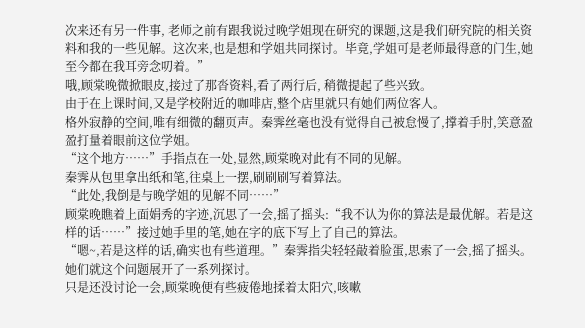次来还有另一件事, 老师之前有跟我说过晚学姐现在研究的课题,这是我们研究院的相关资料和我的一些见解。这次来,也是想和学姐共同探讨。毕竟,学姐可是老师最得意的门生,她至今都在我耳旁念叨着。”
哦,顾棠晚微掀眼皮,接过了那沓资料,看了两行后, 稍微提起了些兴致。
由于在上课时间,又是学校附近的咖啡店,整个店里就只有她们两位客人。
格外寂静的空间,唯有细微的翻页声。秦霁丝毫也没有觉得自己被怠慢了,撑着手肘,笑意盈盈打量着眼前这位学姐。
“这个地方……”手指点在一处,显然,顾棠晚对此有不同的见解。
秦霁从包里拿出纸和笔,往桌上一摆,刷刷刷写着算法。
“此处,我倒是与晚学姐的见解不同……”
顾棠晚瞧着上面娟秀的字迹,沉思了一会,摇了摇头:“我不认为你的算法是最优解。若是这样的话……”接过她手里的笔,她在字的底下写上了自己的算法。
“嗯~,若是这样的话,确实也有些道理。”秦霁指尖轻轻敲着脸蛋,思索了一会,摇了摇头。
她们就这个问题展开了一系列探讨。
只是还没讨论一会,顾棠晚便有些疲倦地揉着太阳穴,咳嗽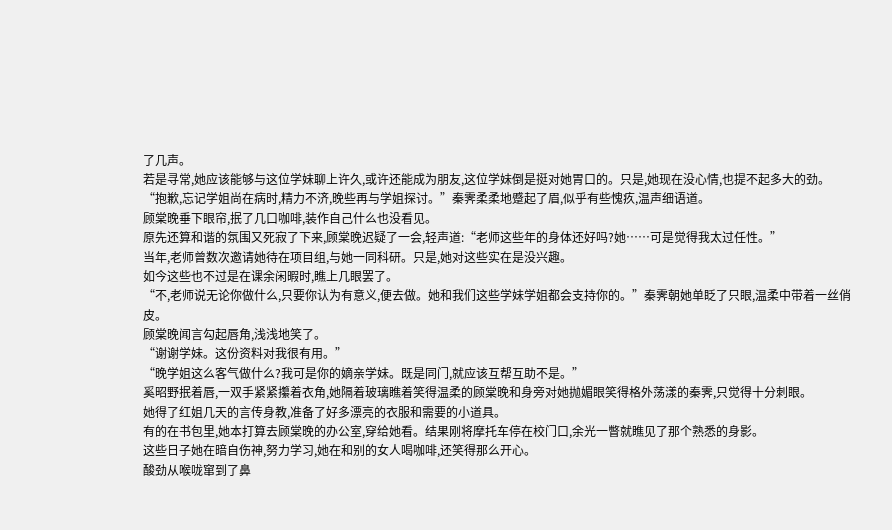了几声。
若是寻常,她应该能够与这位学妹聊上许久,或许还能成为朋友,这位学妹倒是挺对她胃口的。只是,她现在没心情,也提不起多大的劲。
“抱歉,忘记学姐尚在病时,精力不济,晚些再与学姐探讨。”秦霁柔柔地蹙起了眉,似乎有些愧疚,温声细语道。
顾棠晚垂下眼帘,抿了几口咖啡,装作自己什么也没看见。
原先还算和谐的氛围又死寂了下来,顾棠晚迟疑了一会,轻声道:“老师这些年的身体还好吗?她……可是觉得我太过任性。”
当年,老师曾数次邀请她待在项目组,与她一同科研。只是,她对这些实在是没兴趣。
如今这些也不过是在课余闲暇时,瞧上几眼罢了。
“不,老师说无论你做什么,只要你认为有意义,便去做。她和我们这些学妹学姐都会支持你的。”秦霁朝她单眨了只眼,温柔中带着一丝俏皮。
顾棠晚闻言勾起唇角,浅浅地笑了。
“谢谢学妹。这份资料对我很有用。”
“晚学姐这么客气做什么?我可是你的嫡亲学妹。既是同门,就应该互帮互助不是。”
奚昭野抿着唇,一双手紧紧攥着衣角,她隔着玻璃瞧着笑得温柔的顾棠晚和身旁对她抛媚眼笑得格外荡漾的秦霁,只觉得十分刺眼。
她得了红姐几天的言传身教,准备了好多漂亮的衣服和需要的小道具。
有的在书包里,她本打算去顾棠晚的办公室,穿给她看。结果刚将摩托车停在校门口,余光一瞥就瞧见了那个熟悉的身影。
这些日子她在暗自伤神,努力学习,她在和别的女人喝咖啡,还笑得那么开心。
酸劲从喉咙窜到了鼻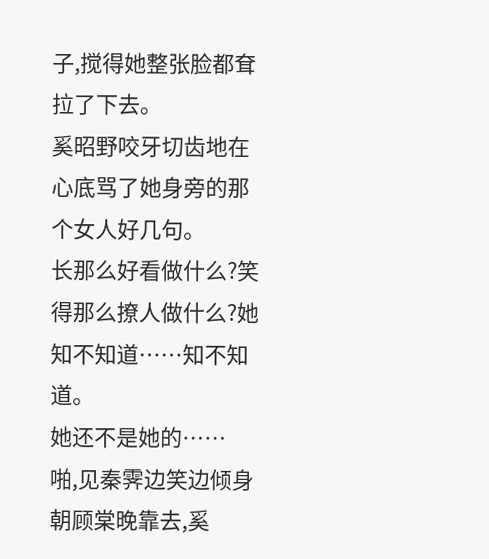子,搅得她整张脸都耷拉了下去。
奚昭野咬牙切齿地在心底骂了她身旁的那个女人好几句。
长那么好看做什么?笑得那么撩人做什么?她知不知道……知不知道。
她还不是她的……
啪,见秦霁边笑边倾身朝顾棠晚靠去,奚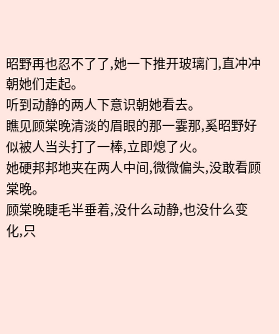昭野再也忍不了了,她一下推开玻璃门,直冲冲朝她们走起。
听到动静的两人下意识朝她看去。
瞧见顾棠晚清淡的眉眼的那一霎那,奚昭野好似被人当头打了一棒,立即熄了火。
她硬邦邦地夹在两人中间,微微偏头,没敢看顾棠晚。
顾棠晚睫毛半垂着,没什么动静,也没什么变化,只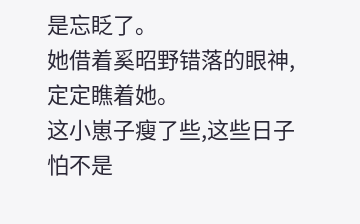是忘眨了。
她借着奚昭野错落的眼神,定定瞧着她。
这小崽子瘦了些,这些日子怕不是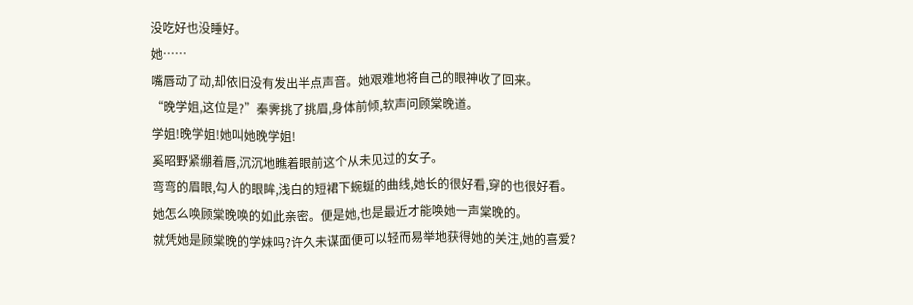没吃好也没睡好。
她……
嘴唇动了动,却依旧没有发出半点声音。她艰难地将自己的眼神收了回来。
“晚学姐,这位是?”秦霁挑了挑眉,身体前倾,软声问顾棠晚道。
学姐!晚学姐!她叫她晚学姐!
奚昭野紧绷着唇,沉沉地瞧着眼前这个从未见过的女子。
弯弯的眉眼,勾人的眼眸,浅白的短裙下蜿蜒的曲线,她长的很好看,穿的也很好看。
她怎么唤顾棠晚唤的如此亲密。便是她,也是最近才能唤她一声棠晚的。
就凭她是顾棠晚的学妹吗?许久未谋面便可以轻而易举地获得她的关注,她的喜爱?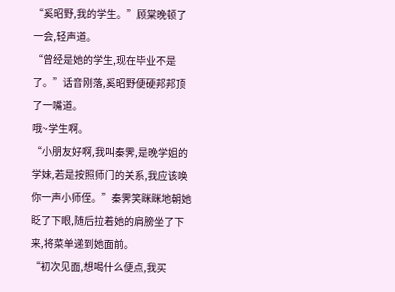“奚昭野,我的学生。”顾棠晚顿了一会,轻声道。
“曾经是她的学生,现在毕业不是了。”话音刚落,奚昭野便硬邦邦顶了一嘴道。
哦~学生啊。
“小朋友好啊,我叫秦霁,是晚学姐的学妹,若是按照师门的关系,我应该唤你一声小师侄。”秦霁笑眯眯地朝她眨了下眼,随后拉着她的肩膀坐了下来,将菜单递到她面前。
“初次见面,想喝什么便点,我买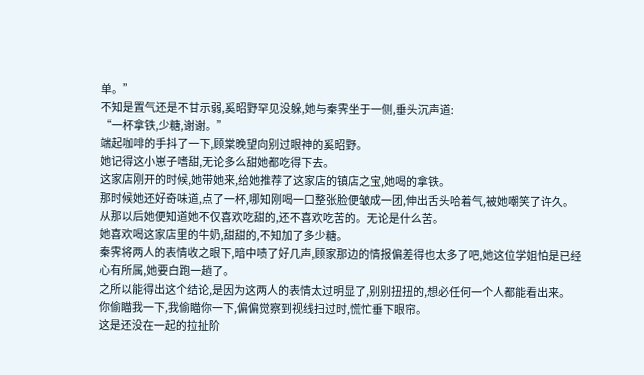单。”
不知是置气还是不甘示弱,奚昭野罕见没躲,她与秦霁坐于一侧,垂头沉声道:
“一杯拿铁,少糖,谢谢。”
端起咖啡的手抖了一下,顾棠晚望向别过眼神的奚昭野。
她记得这小崽子嗜甜,无论多么甜她都吃得下去。
这家店刚开的时候,她带她来,给她推荐了这家店的镇店之宝,她喝的拿铁。
那时候她还好奇味道,点了一杯,哪知刚喝一口整张脸便皱成一团,伸出舌头哈着气,被她嘲笑了许久。
从那以后她便知道她不仅喜欢吃甜的,还不喜欢吃苦的。无论是什么苦。
她喜欢喝这家店里的牛奶,甜甜的,不知加了多少糖。
秦霁将两人的表情收之眼下,暗中啧了好几声,顾家那边的情报偏差得也太多了吧,她这位学姐怕是已经心有所属,她要白跑一趟了。
之所以能得出这个结论,是因为这两人的表情太过明显了,别别扭扭的,想必任何一个人都能看出来。
你偷瞄我一下,我偷瞄你一下,偏偏觉察到视线扫过时,慌忙垂下眼帘。
这是还没在一起的拉扯阶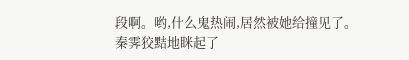段啊。哟,什么鬼热闹,居然被她给撞见了。
秦霁狡黠地眯起了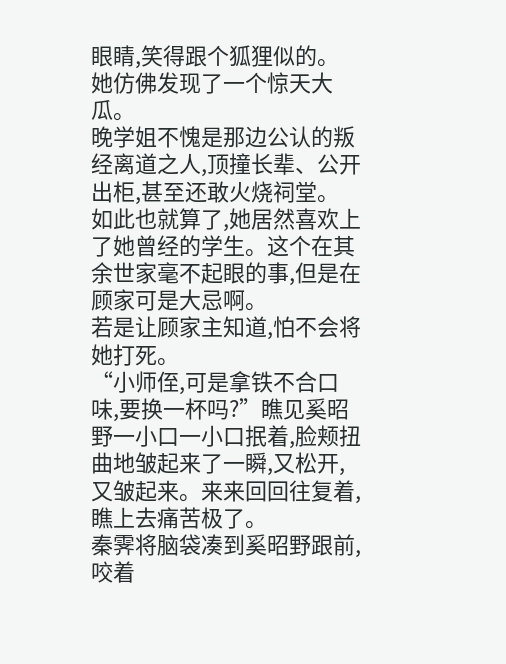眼睛,笑得跟个狐狸似的。
她仿佛发现了一个惊天大瓜。
晚学姐不愧是那边公认的叛经离道之人,顶撞长辈、公开出柜,甚至还敢火烧祠堂。
如此也就算了,她居然喜欢上了她曾经的学生。这个在其余世家毫不起眼的事,但是在顾家可是大忌啊。
若是让顾家主知道,怕不会将她打死。
“小师侄,可是拿铁不合口味,要换一杯吗?”瞧见奚昭野一小口一小口抿着,脸颊扭曲地皱起来了一瞬,又松开,又皱起来。来来回回往复着,瞧上去痛苦极了。
秦霁将脑袋凑到奚昭野跟前,咬着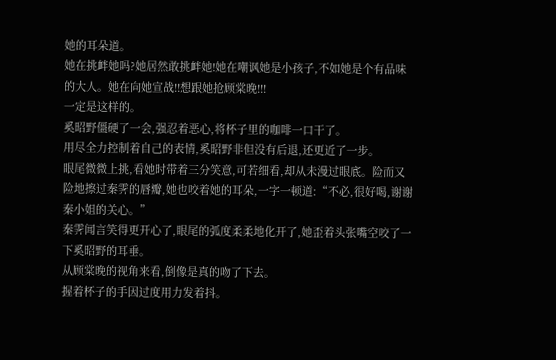她的耳朵道。
她在挑衅她吗?她居然敢挑衅她!她在嘲讽她是小孩子,不如她是个有品味的大人。她在向她宣战!!想跟她抢顾棠晚!!!
一定是这样的。
奚昭野僵硬了一会,强忍着恶心,将杯子里的咖啡一口干了。
用尽全力控制着自己的表情,奚昭野非但没有后退,还更近了一步。
眼尾微微上挑,看她时带着三分笑意,可若细看,却从未漫过眼底。险而又险地擦过秦霁的唇瓣,她也咬着她的耳朵,一字一顿道:“不必,很好喝,谢谢秦小姐的关心。”
秦霁闻言笑得更开心了,眼尾的弧度柔柔地化开了,她歪着头张嘴空咬了一下奚昭野的耳垂。
从顾棠晚的视角来看,倒像是真的吻了下去。
握着杯子的手因过度用力发着抖。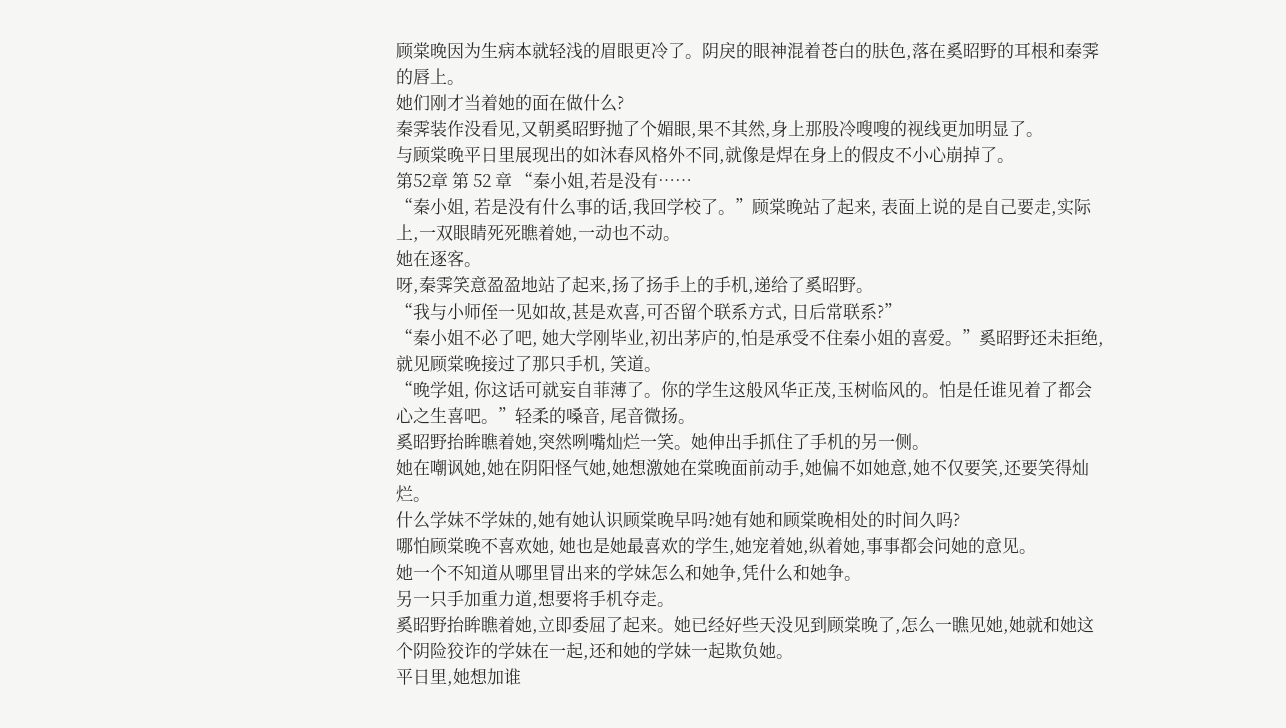顾棠晚因为生病本就轻浅的眉眼更冷了。阴戾的眼神混着苍白的肤色,落在奚昭野的耳根和秦霁的唇上。
她们刚才当着她的面在做什么?
秦霁装作没看见,又朝奚昭野抛了个媚眼,果不其然,身上那股冷嗖嗖的视线更加明显了。
与顾棠晚平日里展现出的如沐春风格外不同,就像是焊在身上的假皮不小心崩掉了。
第52章 第 52 章 “秦小姐,若是没有……
“秦小姐, 若是没有什么事的话,我回学校了。”顾棠晚站了起来, 表面上说的是自己要走,实际上,一双眼睛死死瞧着她,一动也不动。
她在逐客。
呀,秦霁笑意盈盈地站了起来,扬了扬手上的手机,递给了奚昭野。
“我与小师侄一见如故,甚是欢喜,可否留个联系方式, 日后常联系?”
“秦小姐不必了吧, 她大学刚毕业,初出茅庐的,怕是承受不住秦小姐的喜爱。”奚昭野还未拒绝,就见顾棠晚接过了那只手机, 笑道。
“晚学姐, 你这话可就妄自菲薄了。你的学生这般风华正茂,玉树临风的。怕是任谁见着了都会心之生喜吧。”轻柔的嗓音, 尾音微扬。
奚昭野抬眸瞧着她,突然咧嘴灿烂一笑。她伸出手抓住了手机的另一侧。
她在嘲讽她,她在阴阳怪气她,她想激她在棠晚面前动手,她偏不如她意,她不仅要笑,还要笑得灿烂。
什么学妹不学妹的,她有她认识顾棠晚早吗?她有她和顾棠晚相处的时间久吗?
哪怕顾棠晚不喜欢她, 她也是她最喜欢的学生,她宠着她,纵着她,事事都会问她的意见。
她一个不知道从哪里冒出来的学妹怎么和她争,凭什么和她争。
另一只手加重力道,想要将手机夺走。
奚昭野抬眸瞧着她,立即委屈了起来。她已经好些天没见到顾棠晚了,怎么一瞧见她,她就和她这个阴险狡诈的学妹在一起,还和她的学妹一起欺负她。
平日里,她想加谁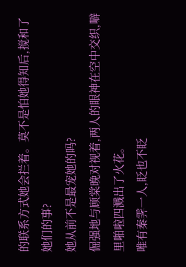的联系方式她会拦着。莫不是怕她得知后,搅和了她们的事?
她从前不是最宠她的吗?
倔强地与顾棠晚对视着,两人的眼神在空中交织,噼里啪啦四溅出了火花。
唯有秦霁一人,眨也不眨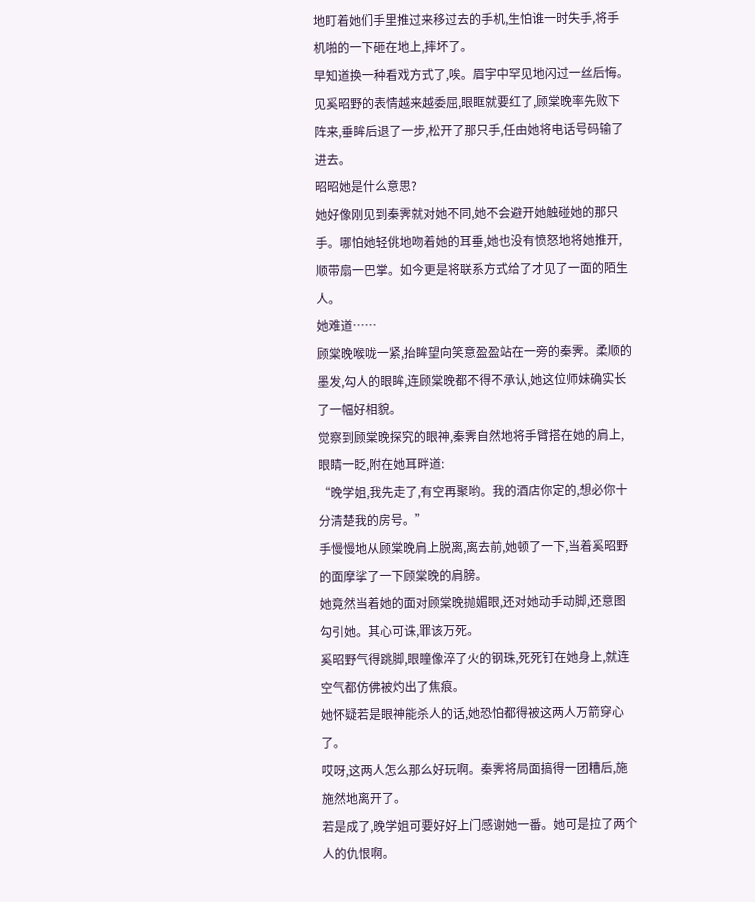地盯着她们手里推过来移过去的手机,生怕谁一时失手,将手机啪的一下砸在地上,摔坏了。
早知道换一种看戏方式了,唉。眉宇中罕见地闪过一丝后悔。
见奚昭野的表情越来越委屈,眼眶就要红了,顾棠晚率先败下阵来,垂眸后退了一步,松开了那只手,任由她将电话号码输了进去。
昭昭她是什么意思?
她好像刚见到秦霁就对她不同,她不会避开她触碰她的那只手。哪怕她轻佻地吻着她的耳垂,她也没有愤怒地将她推开,顺带扇一巴掌。如今更是将联系方式给了才见了一面的陌生人。
她难道……
顾棠晚喉咙一紧,抬眸望向笑意盈盈站在一旁的秦霁。柔顺的墨发,勾人的眼眸,连顾棠晚都不得不承认,她这位师妹确实长了一幅好相貌。
觉察到顾棠晚探究的眼神,秦霁自然地将手臂搭在她的肩上,眼睛一眨,附在她耳畔道:
“晚学姐,我先走了,有空再聚哟。我的酒店你定的,想必你十分清楚我的房号。”
手慢慢地从顾棠晚肩上脱离,离去前,她顿了一下,当着奚昭野的面摩挲了一下顾棠晚的肩膀。
她竟然当着她的面对顾棠晚抛媚眼,还对她动手动脚,还意图勾引她。其心可诛,罪该万死。
奚昭野气得跳脚,眼瞳像淬了火的钢珠,死死钉在她身上,就连空气都仿佛被灼出了焦痕。
她怀疑若是眼神能杀人的话,她恐怕都得被这两人万箭穿心了。
哎呀,这两人怎么那么好玩啊。秦霁将局面搞得一团糟后,施施然地离开了。
若是成了,晚学姐可要好好上门感谢她一番。她可是拉了两个人的仇恨啊。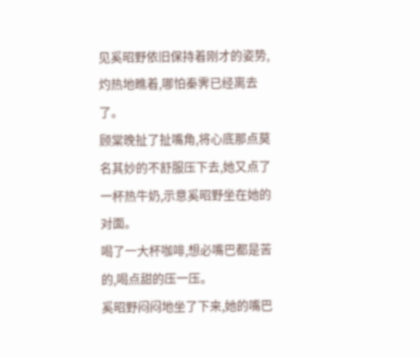见奚昭野依旧保持着刚才的姿势,灼热地瞧着,哪怕秦霁已经离去了。
顾棠晚扯了扯嘴角,将心底那点莫名其妙的不舒服压下去,她又点了一杯热牛奶,示意奚昭野坐在她的对面。
喝了一大杯咖啡,想必嘴巴都是苦的,喝点甜的压一压。
奚昭野闷闷地坐了下来,她的嘴巴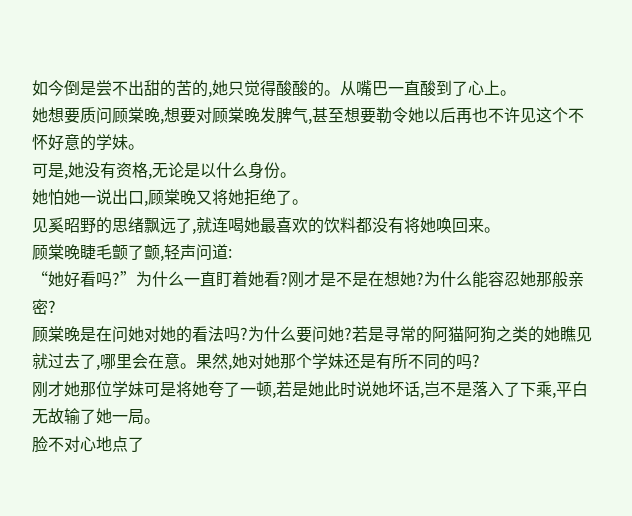如今倒是尝不出甜的苦的,她只觉得酸酸的。从嘴巴一直酸到了心上。
她想要质问顾棠晚,想要对顾棠晚发脾气,甚至想要勒令她以后再也不许见这个不怀好意的学妹。
可是,她没有资格,无论是以什么身份。
她怕她一说出口,顾棠晚又将她拒绝了。
见奚昭野的思绪飘远了,就连喝她最喜欢的饮料都没有将她唤回来。
顾棠晚睫毛颤了颤,轻声问道:
“她好看吗?”为什么一直盯着她看?刚才是不是在想她?为什么能容忍她那般亲密?
顾棠晚是在问她对她的看法吗?为什么要问她?若是寻常的阿猫阿狗之类的她瞧见就过去了,哪里会在意。果然,她对她那个学妹还是有所不同的吗?
刚才她那位学妹可是将她夸了一顿,若是她此时说她坏话,岂不是落入了下乘,平白无故输了她一局。
脸不对心地点了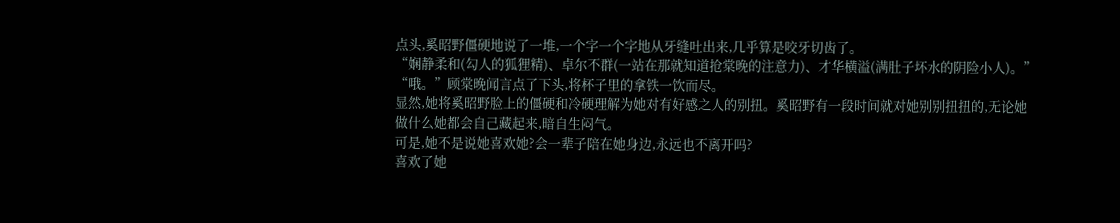点头,奚昭野僵硬地说了一堆,一个字一个字地从牙缝吐出来,几乎算是咬牙切齿了。
“娴静柔和(勾人的狐狸精)、卓尔不群(一站在那就知道抢棠晚的注意力)、才华横溢(满肚子坏水的阴险小人)。”
“哦。”顾棠晚闻言点了下头,将杯子里的拿铁一饮而尽。
显然,她将奚昭野脸上的僵硬和冷硬理解为她对有好感之人的别扭。奚昭野有一段时间就对她别别扭扭的,无论她做什么她都会自己藏起来,暗自生闷气。
可是,她不是说她喜欢她?会一辈子陪在她身边,永远也不离开吗?
喜欢了她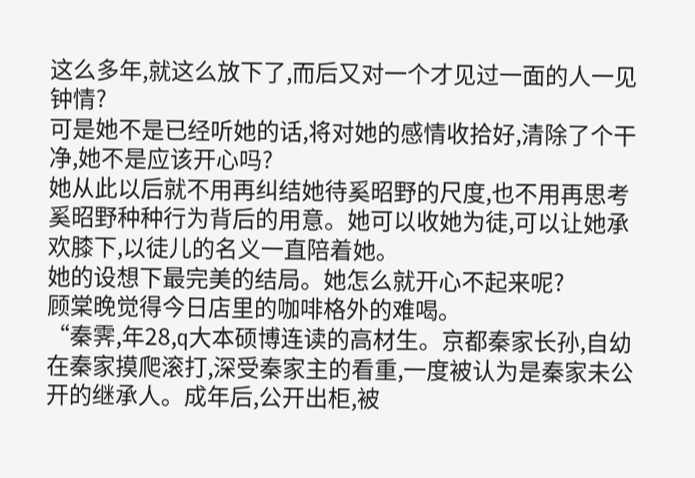这么多年,就这么放下了,而后又对一个才见过一面的人一见钟情?
可是她不是已经听她的话,将对她的感情收拾好,清除了个干净,她不是应该开心吗?
她从此以后就不用再纠结她待奚昭野的尺度,也不用再思考奚昭野种种行为背后的用意。她可以收她为徒,可以让她承欢膝下,以徒儿的名义一直陪着她。
她的设想下最完美的结局。她怎么就开心不起来呢?
顾棠晚觉得今日店里的咖啡格外的难喝。
“秦霁,年28,q大本硕博连读的高材生。京都秦家长孙,自幼在秦家摸爬滚打,深受秦家主的看重,一度被认为是秦家未公开的继承人。成年后,公开出柜,被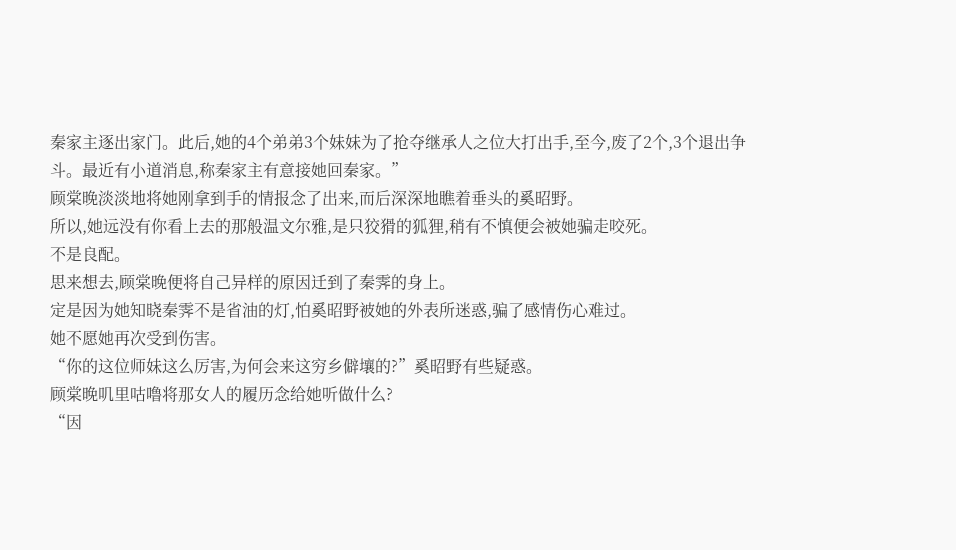秦家主逐出家门。此后,她的4个弟弟3个妹妹为了抢夺继承人之位大打出手,至今,废了2个,3个退出争斗。最近有小道消息,称秦家主有意接她回秦家。”
顾棠晚淡淡地将她刚拿到手的情报念了出来,而后深深地瞧着垂头的奚昭野。
所以,她远没有你看上去的那般温文尔雅,是只狡猾的狐狸,稍有不慎便会被她骗走咬死。
不是良配。
思来想去,顾棠晚便将自己异样的原因迁到了秦霁的身上。
定是因为她知晓秦霁不是省油的灯,怕奚昭野被她的外表所迷惑,骗了感情伤心难过。
她不愿她再次受到伤害。
“你的这位师妹这么厉害,为何会来这穷乡僻壤的?”奚昭野有些疑惑。
顾棠晚叽里咕噜将那女人的履历念给她听做什么?
“因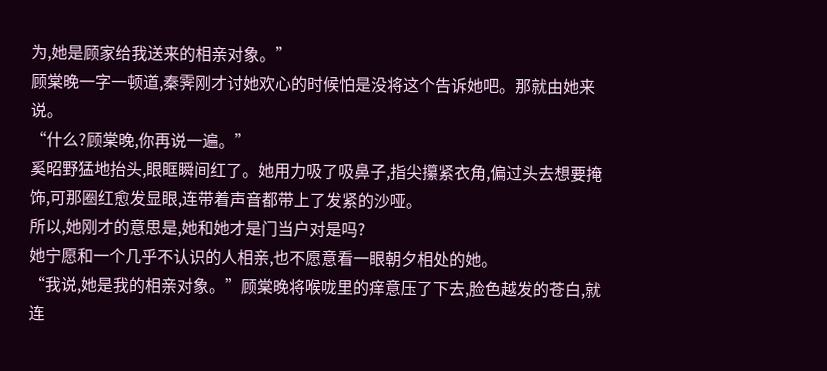为,她是顾家给我送来的相亲对象。”
顾棠晚一字一顿道,秦霁刚才讨她欢心的时候怕是没将这个告诉她吧。那就由她来说。
“什么?顾棠晚,你再说一遍。”
奚昭野猛地抬头,眼眶瞬间红了。她用力吸了吸鼻子,指尖攥紧衣角,偏过头去想要掩饰,可那圈红愈发显眼,连带着声音都带上了发紧的沙哑。
所以,她刚才的意思是,她和她才是门当户对是吗?
她宁愿和一个几乎不认识的人相亲,也不愿意看一眼朝夕相处的她。
“我说,她是我的相亲对象。”顾棠晚将喉咙里的痒意压了下去,脸色越发的苍白,就连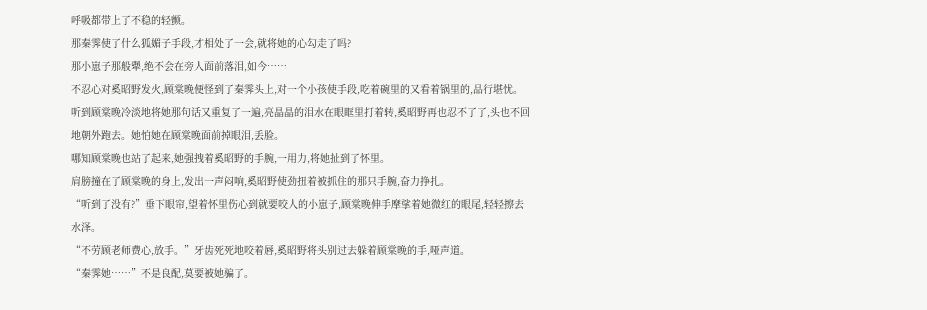呼吸都带上了不稳的轻颤。
那秦霁使了什么狐媚子手段,才相处了一会,就将她的心勾走了吗?
那小崽子那般犟,绝不会在旁人面前落泪,如今……
不忍心对奚昭野发火,顾棠晚便怪到了秦霁头上,对一个小孩使手段,吃着碗里的又看着锅里的,品行堪忧。
听到顾棠晚冷淡地将她那句话又重复了一遍,亮晶晶的泪水在眼眶里打着转,奚昭野再也忍不了了,头也不回地朝外跑去。她怕她在顾棠晚面前掉眼泪,丢脸。
哪知顾棠晚也站了起来,她强拽着奚昭野的手腕,一用力,将她扯到了怀里。
肩膀撞在了顾棠晚的身上,发出一声闷响,奚昭野使劲扭着被抓住的那只手腕,奋力挣扎。
“听到了没有?”垂下眼帘,望着怀里伤心到就要咬人的小崽子,顾棠晚伸手摩挲着她微红的眼尾,轻轻擦去水泽。
“不劳顾老师费心,放手。”牙齿死死地咬着唇,奚昭野将头别过去躲着顾棠晚的手,哑声道。
“秦霁她……”不是良配,莫要被她骗了。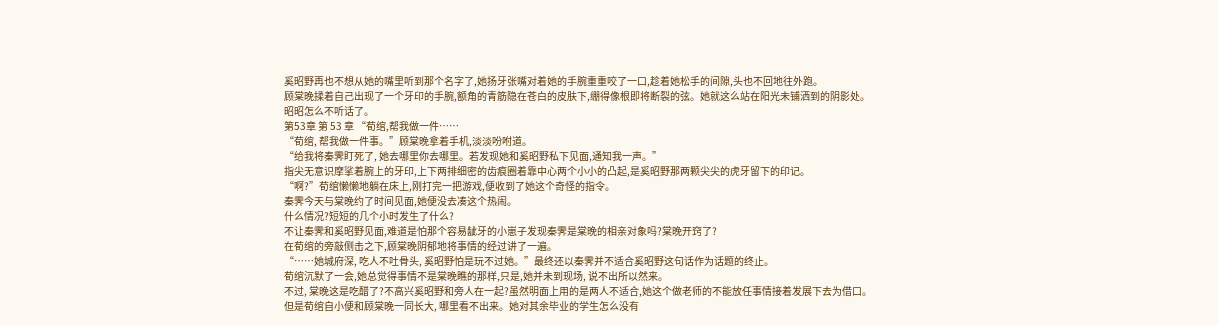奚昭野再也不想从她的嘴里听到那个名字了,她扬牙张嘴对着她的手腕重重咬了一口,趁着她松手的间隙,头也不回地往外跑。
顾棠晚揉着自己出现了一个牙印的手腕,额角的青筋隐在苍白的皮肤下,绷得像根即将断裂的弦。她就这么站在阳光未铺洒到的阴影处。
昭昭怎么不听话了。
第53章 第 53 章 “荀绾,帮我做一件……
“荀绾, 帮我做一件事。”顾棠晚拿着手机,淡淡吩咐道。
“给我将秦霁盯死了, 她去哪里你去哪里。若发现她和奚昭野私下见面,通知我一声。”
指尖无意识摩挲着腕上的牙印,上下两排细密的齿痕圈着靠中心两个小小的凸起,是奚昭野那两颗尖尖的虎牙留下的印记。
“啊?”荀绾懒懒地躺在床上,刚打完一把游戏,便收到了她这个奇怪的指令。
秦霁今天与棠晚约了时间见面,她便没去凑这个热闹。
什么情况?短短的几个小时发生了什么?
不让秦霁和奚昭野见面,难道是怕那个容易龇牙的小崽子发现秦霁是棠晚的相亲对象吗?棠晚开窍了?
在荀绾的旁敲侧击之下,顾棠晚阴郁地将事情的经过讲了一遍。
“……她城府深, 吃人不吐骨头, 奚昭野怕是玩不过她。”最终还以秦霁并不适合奚昭野这句话作为话题的终止。
荀绾沉默了一会,她总觉得事情不是棠晚瞧的那样,只是,她并未到现场, 说不出所以然来。
不过, 棠晚这是吃醋了?不高兴奚昭野和旁人在一起?虽然明面上用的是两人不适合,她这个做老师的不能放任事情接着发展下去为借口。
但是荀绾自小便和顾棠晚一同长大, 哪里看不出来。她对其余毕业的学生怎么没有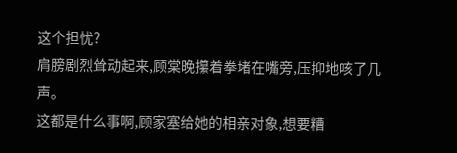这个担忧?
肩膀剧烈耸动起来,顾棠晚攥着拳堵在嘴旁,压抑地咳了几声。
这都是什么事啊,顾家塞给她的相亲对象,想要糟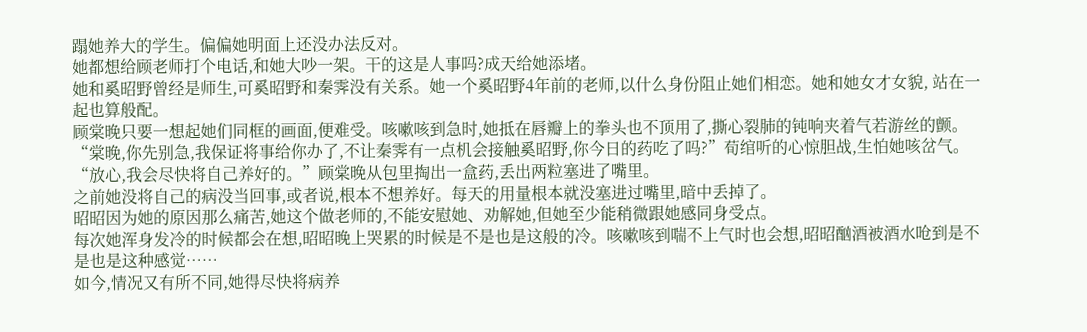蹋她养大的学生。偏偏她明面上还没办法反对。
她都想给顾老师打个电话,和她大吵一架。干的这是人事吗?成天给她添堵。
她和奚昭野曾经是师生,可奚昭野和秦霁没有关系。她一个奚昭野4年前的老师,以什么身份阻止她们相恋。她和她女才女貌, 站在一起也算般配。
顾棠晚只要一想起她们同框的画面,便难受。咳嗽咳到急时,她抵在唇瓣上的拳头也不顶用了,撕心裂肺的钝响夹着气若游丝的颤。
“棠晚,你先别急,我保证将事给你办了,不让秦霁有一点机会接触奚昭野,你今日的药吃了吗?”荀绾听的心惊胆战,生怕她咳岔气。
“放心,我会尽快将自己养好的。”顾棠晚从包里掏出一盒药,丢出两粒塞进了嘴里。
之前她没将自己的病没当回事,或者说,根本不想养好。每天的用量根本就没塞进过嘴里,暗中丢掉了。
昭昭因为她的原因那么痛苦,她这个做老师的,不能安慰她、劝解她,但她至少能稍微跟她感同身受点。
每次她浑身发冷的时候都会在想,昭昭晚上哭累的时候是不是也是这般的冷。咳嗽咳到喘不上气时也会想,昭昭酗酒被酒水呛到是不是也是这种感觉……
如今,情况又有所不同,她得尽快将病养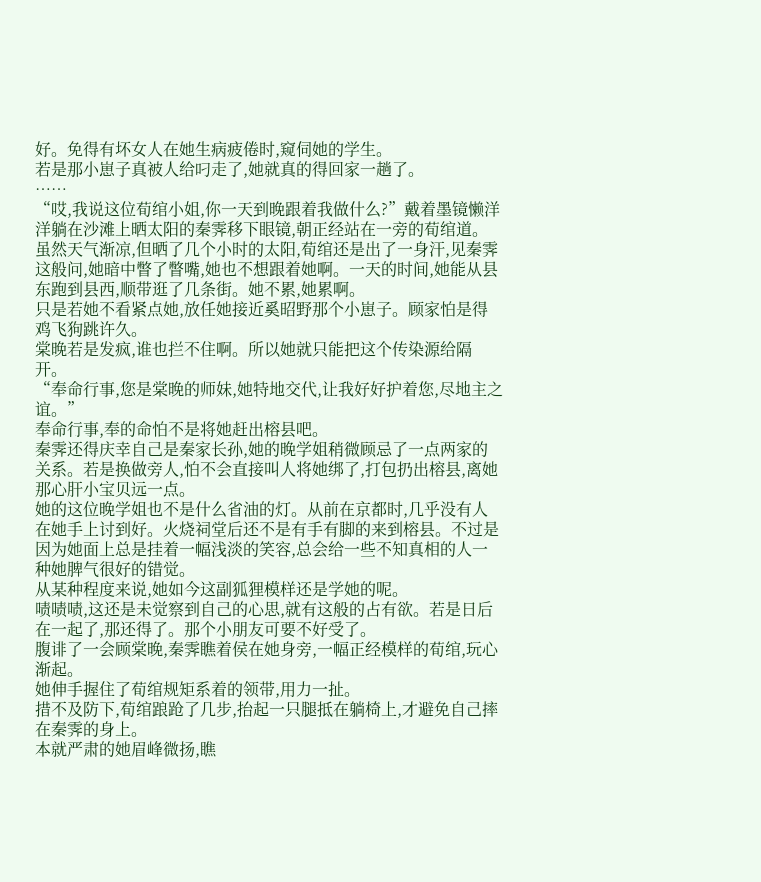好。免得有坏女人在她生病疲倦时,窥伺她的学生。
若是那小崽子真被人给叼走了,她就真的得回家一趟了。
……
“哎,我说这位荀绾小姐,你一天到晚跟着我做什么?”戴着墨镜懒洋洋躺在沙滩上晒太阳的秦霁移下眼镜,朝正经站在一旁的荀绾道。
虽然天气渐凉,但晒了几个小时的太阳,荀绾还是出了一身汗,见秦霁这般问,她暗中瞥了瞥嘴,她也不想跟着她啊。一天的时间,她能从县东跑到县西,顺带逛了几条街。她不累,她累啊。
只是若她不看紧点她,放任她接近奚昭野那个小崽子。顾家怕是得鸡飞狗跳许久。
棠晚若是发疯,谁也拦不住啊。所以她就只能把这个传染源给隔开。
“奉命行事,您是棠晚的师妹,她特地交代,让我好好护着您,尽地主之谊。”
奉命行事,奉的命怕不是将她赶出榕县吧。
秦霁还得庆幸自己是秦家长孙,她的晚学姐稍微顾忌了一点两家的关系。若是换做旁人,怕不会直接叫人将她绑了,打包扔出榕县,离她那心肝小宝贝远一点。
她的这位晚学姐也不是什么省油的灯。从前在京都时,几乎没有人在她手上讨到好。火烧祠堂后还不是有手有脚的来到榕县。不过是因为她面上总是挂着一幅浅淡的笑容,总会给一些不知真相的人一种她脾气很好的错觉。
从某种程度来说,她如今这副狐狸模样还是学她的呢。
啧啧啧,这还是未觉察到自己的心思,就有这般的占有欲。若是日后在一起了,那还得了。那个小朋友可要不好受了。
腹诽了一会顾棠晚,秦霁瞧着侯在她身旁,一幅正经模样的荀绾,玩心渐起。
她伸手握住了荀绾规矩系着的领带,用力一扯。
措不及防下,荀绾踉跄了几步,抬起一只腿抵在躺椅上,才避免自己摔在秦霁的身上。
本就严肃的她眉峰微扬,瞧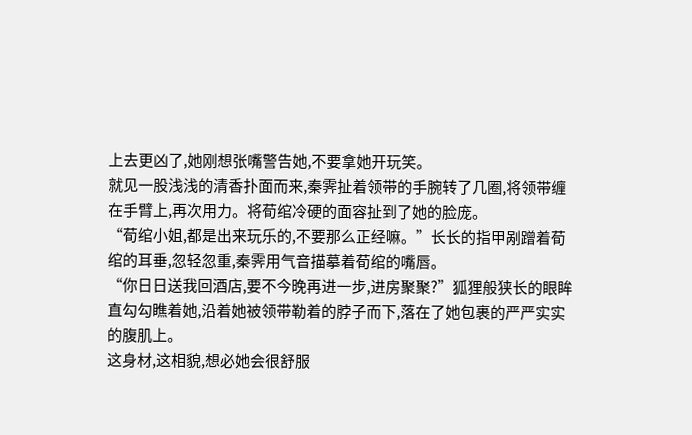上去更凶了,她刚想张嘴警告她,不要拿她开玩笑。
就见一股浅浅的清香扑面而来,秦霁扯着领带的手腕转了几圈,将领带缠在手臂上,再次用力。将荀绾冷硬的面容扯到了她的脸庞。
“荀绾小姐,都是出来玩乐的,不要那么正经嘛。”长长的指甲剐蹭着荀绾的耳垂,忽轻忽重,秦霁用气音描摹着荀绾的嘴唇。
“你日日送我回酒店,要不今晚再进一步,进房聚聚?”狐狸般狭长的眼眸直勾勾瞧着她,沿着她被领带勒着的脖子而下,落在了她包裹的严严实实的腹肌上。
这身材,这相貌,想必她会很舒服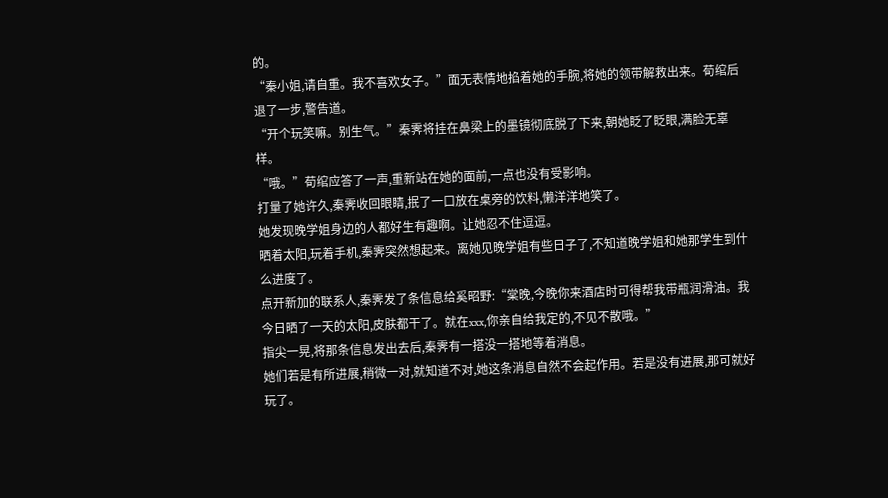的。
“秦小姐,请自重。我不喜欢女子。”面无表情地掐着她的手腕,将她的领带解救出来。荀绾后退了一步,警告道。
“开个玩笑嘛。别生气。”秦霁将挂在鼻梁上的墨镜彻底脱了下来,朝她眨了眨眼,满脸无辜样。
“哦。”荀绾应答了一声,重新站在她的面前,一点也没有受影响。
打量了她许久,秦霁收回眼睛,抿了一口放在桌旁的饮料,懒洋洋地笑了。
她发现晚学姐身边的人都好生有趣啊。让她忍不住逗逗。
晒着太阳,玩着手机,秦霁突然想起来。离她见晚学姐有些日子了,不知道晚学姐和她那学生到什么进度了。
点开新加的联系人,秦霁发了条信息给奚昭野:“棠晚,今晚你来酒店时可得帮我带瓶润滑油。我今日晒了一天的太阳,皮肤都干了。就在xxx,你亲自给我定的,不见不散哦。”
指尖一晃,将那条信息发出去后,秦霁有一搭没一搭地等着消息。
她们若是有所进展,稍微一对,就知道不对,她这条消息自然不会起作用。若是没有进展,那可就好玩了。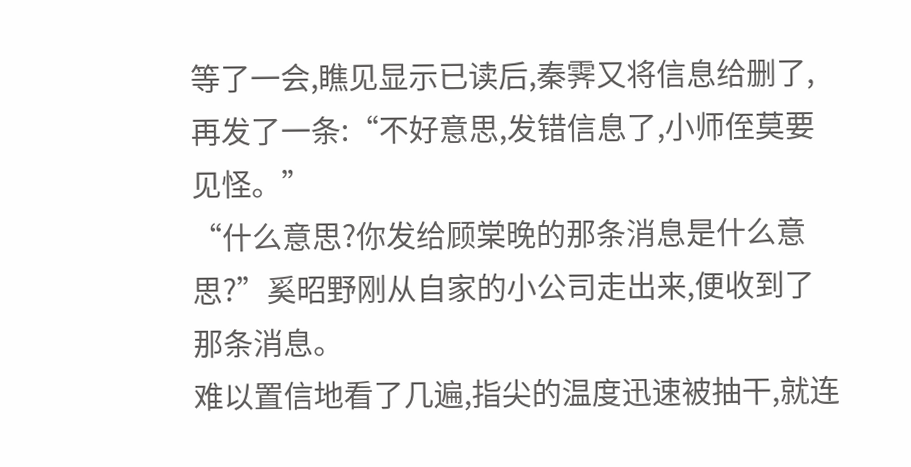等了一会,瞧见显示已读后,秦霁又将信息给删了,再发了一条:“不好意思,发错信息了,小师侄莫要见怪。”
“什么意思?你发给顾棠晚的那条消息是什么意思?”奚昭野刚从自家的小公司走出来,便收到了那条消息。
难以置信地看了几遍,指尖的温度迅速被抽干,就连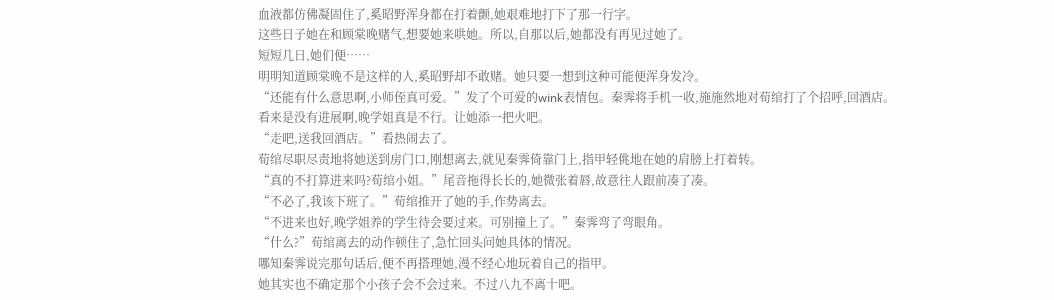血液都仿佛凝固住了,奚昭野浑身都在打着颤,她艰难地打下了那一行字。
这些日子她在和顾棠晚赌气,想要她来哄她。所以,自那以后,她都没有再见过她了。
短短几日,她们便……
明明知道顾棠晚不是这样的人,奚昭野却不敢赌。她只要一想到这种可能便浑身发冷。
“还能有什么意思啊,小师侄真可爱。”发了个可爱的wink表情包。秦霁将手机一收,施施然地对荀绾打了个招呼,回酒店。
看来是没有进展啊,晚学姐真是不行。让她添一把火吧。
“走吧,送我回酒店。”看热闹去了。
荀绾尽职尽责地将她送到房门口,刚想离去,就见秦霁倚靠门上,指甲轻佻地在她的肩膀上打着转。
“真的不打算进来吗?荀绾小姐。”尾音拖得长长的,她微张着唇,故意往人跟前凑了凑。
“不必了,我该下班了。”荀绾推开了她的手,作势离去。
“不进来也好,晚学姐养的学生待会要过来。可别撞上了。”秦霁弯了弯眼角。
“什么?”荀绾离去的动作顿住了,急忙回头问她具体的情况。
哪知秦霁说完那句话后,便不再搭理她,漫不经心地玩着自己的指甲。
她其实也不确定那个小孩子会不会过来。不过八九不离十吧。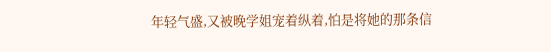年轻气盛,又被晚学姐宠着纵着,怕是将她的那条信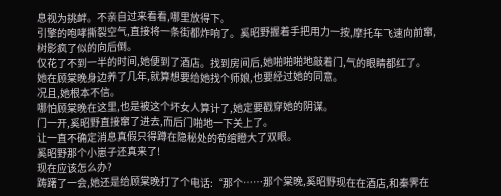息视为挑衅。不亲自过来看看,哪里放得下。
引擎的咆哮撕裂空气,直接将一条街都炸响了。奚昭野握着手把用力一按,摩托车飞速向前窜,树影疯了似的向后倒。
仅花了不到一半的时间,她便到了酒店。找到房间后,她啪啪啪地敲着门,气的眼睛都红了。
她在顾棠晚身边养了几年,就算想要给她找个师娘,也要经过她的同意。
况且,她根本不信。
哪怕顾棠晚在这里,也是被这个坏女人算计了,她定要戳穿她的阴谋。
门一开,奚昭野直接窜了进去,而后门啪地一下关上了。
让一直不确定消息真假只得蹲在隐秘处的荀绾瞪大了双眼。
奚昭野那个小崽子还真来了!
现在应该怎么办?
踌躇了一会,她还是给顾棠晚打了个电话:“那个……那个棠晚,奚昭野现在在酒店,和秦霁在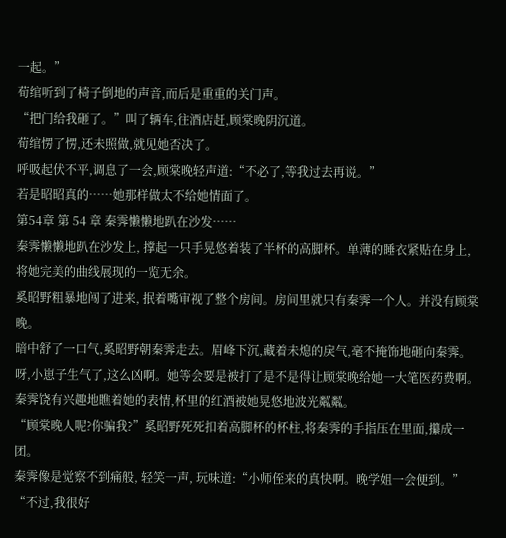一起。”
荀绾听到了椅子倒地的声音,而后是重重的关门声。
“把门给我砸了。”叫了辆车,往酒店赶,顾棠晚阴沉道。
荀绾愣了愣,还未照做,就见她否决了。
呼吸起伏不平,调息了一会,顾棠晚轻声道:“不必了,等我过去再说。”
若是昭昭真的……她那样做太不给她情面了。
第54章 第 54 章 秦霁懒懒地趴在沙发……
秦霁懒懒地趴在沙发上, 撑起一只手晃悠着装了半杯的高脚杯。单薄的睡衣紧贴在身上,将她完美的曲线展现的一览无余。
奚昭野粗暴地闯了进来, 抿着嘴审视了整个房间。房间里就只有秦霁一个人。并没有顾棠晚。
暗中舒了一口气,奚昭野朝秦霁走去。眉峰下沉,藏着未熄的戾气,毫不掩饰地砸向秦霁。
呀,小崽子生气了,这么凶啊。她等会要是被打了是不是得让顾棠晚给她一大笔医药费啊。
秦霁饶有兴趣地瞧着她的表情,杯里的红酒被她晃悠地波光粼粼。
“顾棠晚人呢?你骗我?”奚昭野死死扣着高脚杯的杯柱,将秦霁的手指压在里面,攥成一团。
秦霁像是觉察不到痛般, 轻笑一声, 玩味道:“小师侄来的真快啊。晚学姐一会便到。”
“不过,我很好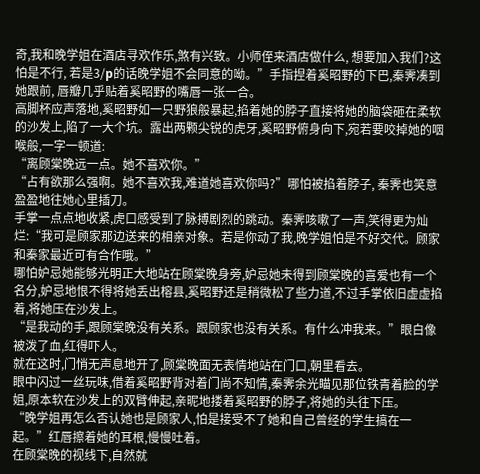奇,我和晚学姐在酒店寻欢作乐,煞有兴致。小师侄来酒店做什么, 想要加入我们?这怕是不行, 若是3/p的话晚学姐不会同意的呦。”手指捏着奚昭野的下巴,秦霁凑到她跟前, 唇瓣几乎贴着奚昭野的嘴唇一张一合。
高脚杯应声落地,奚昭野如一只野狼般暴起,掐着她的脖子直接将她的脑袋砸在柔软的沙发上,陷了一大个坑。露出两颗尖锐的虎牙,奚昭野俯身向下,宛若要咬掉她的咽喉般,一字一顿道:
“离顾棠晚远一点。她不喜欢你。”
“占有欲那么强啊。她不喜欢我,难道她喜欢你吗?”哪怕被掐着脖子, 秦霁也笑意盈盈地往她心里插刀。
手掌一点点地收紧,虎口感受到了脉搏剧烈的跳动。秦霁咳嗽了一声,笑得更为灿烂:“我可是顾家那边送来的相亲对象。若是你动了我,晚学姐怕是不好交代。顾家和秦家最近可有合作哦。”
哪怕妒忌她能够光明正大地站在顾棠晚身旁,妒忌她未得到顾棠晚的喜爱也有一个名分,妒忌地恨不得将她丢出榕县,奚昭野还是稍微松了些力道,不过手掌依旧虚虚掐着,将她压在沙发上。
“是我动的手,跟顾棠晚没有关系。跟顾家也没有关系。有什么冲我来。”眼白像被泼了血,红得吓人。
就在这时,门悄无声息地开了,顾棠晚面无表情地站在门口,朝里看去。
眼中闪过一丝玩味,借着奚昭野背对着门尚不知情,秦霁余光瞄见那位铁青着脸的学姐,原本软在沙发上的双臂伸起,亲昵地搂着奚昭野的脖子,将她的头往下压。
“晚学姐再怎么否认她也是顾家人,怕是接受不了她和自己曾经的学生搞在一起。”红唇擦着她的耳根,慢慢吐着。
在顾棠晚的视线下,自然就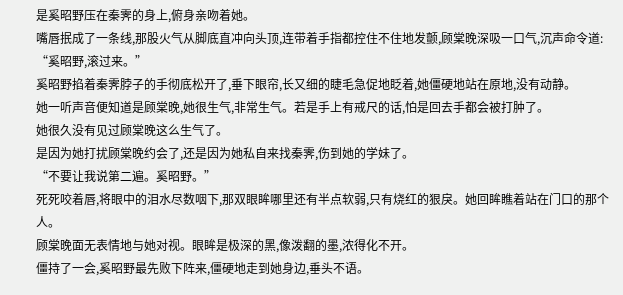是奚昭野压在秦霁的身上,俯身亲吻着她。
嘴唇抿成了一条线,那股火气从脚底直冲向头顶,连带着手指都控住不住地发颤,顾棠晚深吸一口气,沉声命令道:
“奚昭野,滚过来。”
奚昭野掐着秦霁脖子的手彻底松开了,垂下眼帘,长又细的睫毛急促地眨着,她僵硬地站在原地,没有动静。
她一听声音便知道是顾棠晚,她很生气,非常生气。若是手上有戒尺的话,怕是回去手都会被打肿了。
她很久没有见过顾棠晚这么生气了。
是因为她打扰顾棠晚约会了,还是因为她私自来找秦霁,伤到她的学妹了。
“不要让我说第二遍。奚昭野。”
死死咬着唇,将眼中的泪水尽数咽下,那双眼眸哪里还有半点软弱,只有烧红的狠戾。她回眸瞧着站在门口的那个人。
顾棠晚面无表情地与她对视。眼眸是极深的黑,像泼翻的墨,浓得化不开。
僵持了一会,奚昭野最先败下阵来,僵硬地走到她身边,垂头不语。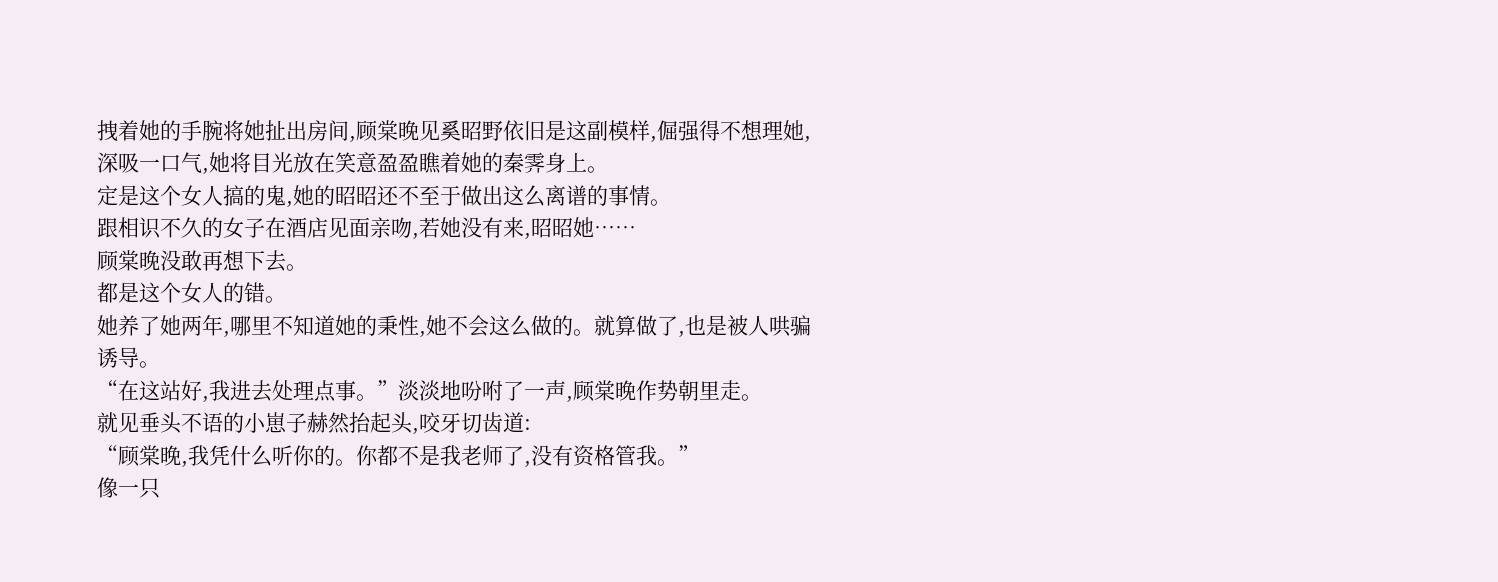拽着她的手腕将她扯出房间,顾棠晚见奚昭野依旧是这副模样,倔强得不想理她,深吸一口气,她将目光放在笑意盈盈瞧着她的秦霁身上。
定是这个女人搞的鬼,她的昭昭还不至于做出这么离谱的事情。
跟相识不久的女子在酒店见面亲吻,若她没有来,昭昭她……
顾棠晚没敢再想下去。
都是这个女人的错。
她养了她两年,哪里不知道她的秉性,她不会这么做的。就算做了,也是被人哄骗诱导。
“在这站好,我进去处理点事。”淡淡地吩咐了一声,顾棠晚作势朝里走。
就见垂头不语的小崽子赫然抬起头,咬牙切齿道:
“顾棠晚,我凭什么听你的。你都不是我老师了,没有资格管我。”
像一只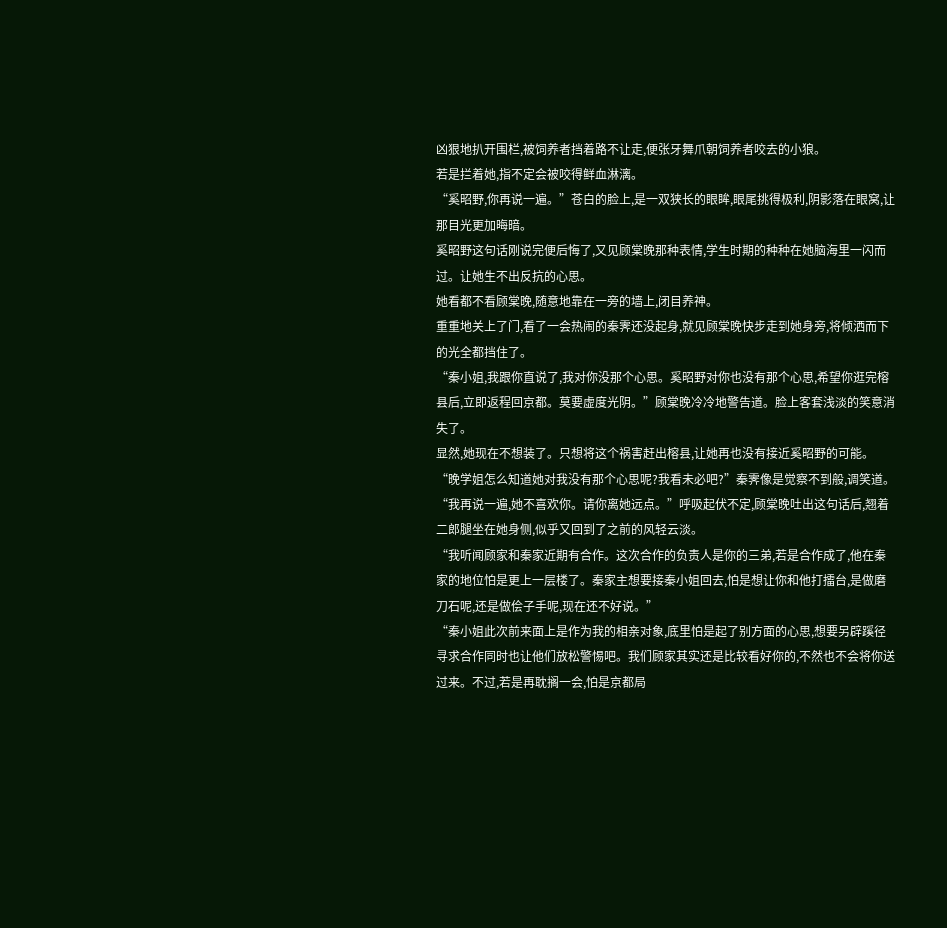凶狠地扒开围栏,被饲养者挡着路不让走,便张牙舞爪朝饲养者咬去的小狼。
若是拦着她,指不定会被咬得鲜血淋漓。
“奚昭野,你再说一遍。”苍白的脸上,是一双狭长的眼眸,眼尾挑得极利,阴影落在眼窝,让那目光更加晦暗。
奚昭野这句话刚说完便后悔了,又见顾棠晚那种表情,学生时期的种种在她脑海里一闪而过。让她生不出反抗的心思。
她看都不看顾棠晚,随意地靠在一旁的墙上,闭目养神。
重重地关上了门,看了一会热闹的秦霁还没起身,就见顾棠晚快步走到她身旁,将倾洒而下的光全都挡住了。
“秦小姐,我跟你直说了,我对你没那个心思。奚昭野对你也没有那个心思,希望你逛完榕县后,立即返程回京都。莫要虚度光阴。”顾棠晚冷冷地警告道。脸上客套浅淡的笑意消失了。
显然,她现在不想装了。只想将这个祸害赶出榕县,让她再也没有接近奚昭野的可能。
“晚学姐怎么知道她对我没有那个心思呢?我看未必吧?”秦霁像是觉察不到般,调笑道。
“我再说一遍,她不喜欢你。请你离她远点。”呼吸起伏不定,顾棠晚吐出这句话后,翘着二郎腿坐在她身侧,似乎又回到了之前的风轻云淡。
“我听闻顾家和秦家近期有合作。这次合作的负责人是你的三弟,若是合作成了,他在秦家的地位怕是更上一层楼了。秦家主想要接秦小姐回去,怕是想让你和他打擂台,是做磨刀石呢,还是做侩子手呢,现在还不好说。”
“秦小姐此次前来面上是作为我的相亲对象,底里怕是起了别方面的心思,想要另辟蹊径寻求合作同时也让他们放松警惕吧。我们顾家其实还是比较看好你的,不然也不会将你送过来。不过,若是再耽搁一会,怕是京都局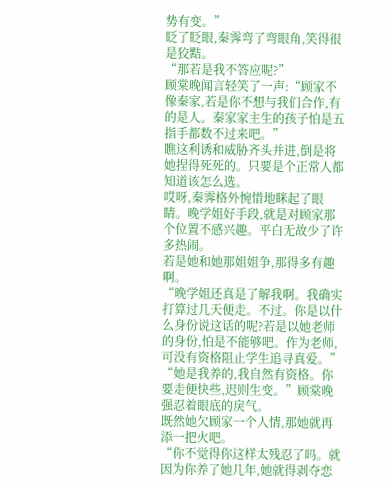势有变。”
眨了眨眼,秦霁弯了弯眼角,笑得很是狡黠。
“那若是我不答应呢?”
顾棠晚闻言轻笑了一声:“顾家不像秦家,若是你不想与我们合作,有的是人。秦家家主生的孩子怕是五指手都数不过来吧。”
瞧这利诱和威胁齐头并进,倒是将她捏得死死的。只要是个正常人都知道该怎么选。
哎呀,秦霁格外惋惜地眯起了眼睛。晚学姐好手段,就是对顾家那个位置不感兴趣。平白无故少了许多热闹。
若是她和她那姐姐争,那得多有趣啊。
“晚学姐还真是了解我啊。我确实打算过几天便走。不过。你是以什么身份说这话的呢?若是以她老师的身份,怕是不能够吧。作为老师,可没有资格阻止学生追寻真爱。”
“她是我养的,我自然有资格。你要走便快些,迟则生变。”顾棠晚强忍着眼底的戾气。
既然她欠顾家一个人情,那她就再添一把火吧。
“你不觉得你这样太残忍了吗。就因为你养了她几年,她就得剥夺恋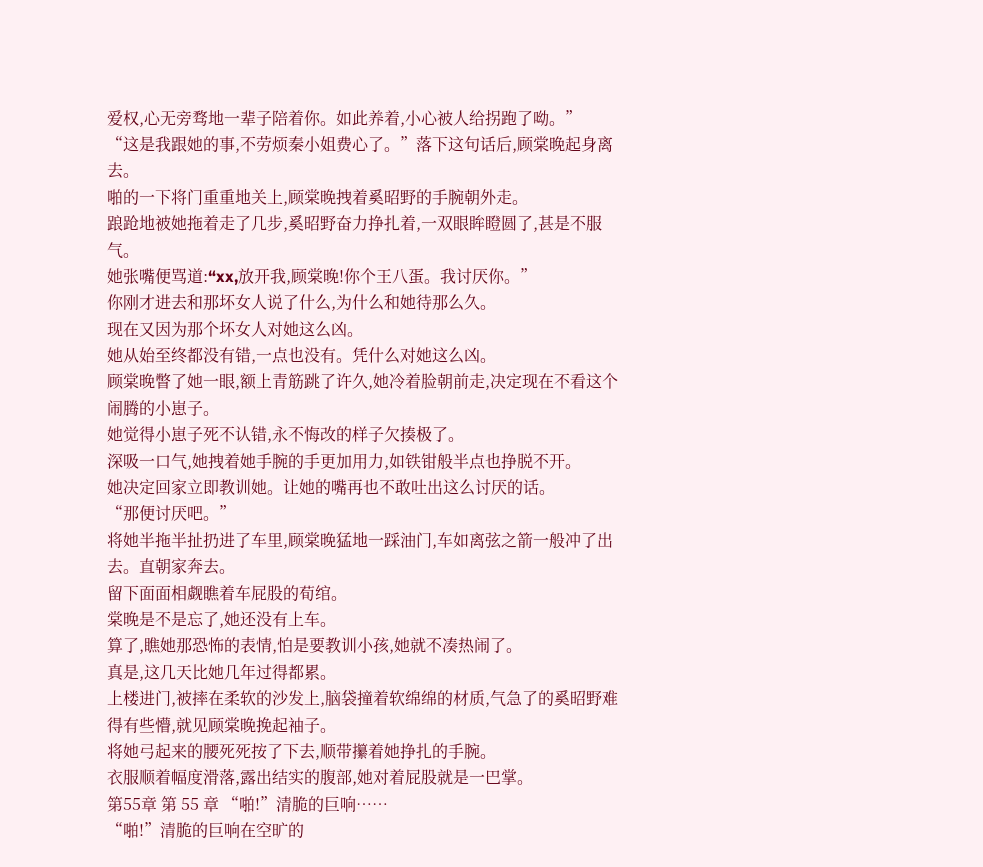爱权,心无旁骛地一辈子陪着你。如此养着,小心被人给拐跑了呦。”
“这是我跟她的事,不劳烦秦小姐费心了。”落下这句话后,顾棠晚起身离去。
啪的一下将门重重地关上,顾棠晚拽着奚昭野的手腕朝外走。
踉跄地被她拖着走了几步,奚昭野奋力挣扎着,一双眼眸瞪圆了,甚是不服气。
她张嘴便骂道:“xx,放开我,顾棠晚!你个王八蛋。我讨厌你。”
你刚才进去和那坏女人说了什么,为什么和她待那么久。
现在又因为那个坏女人对她这么凶。
她从始至终都没有错,一点也没有。凭什么对她这么凶。
顾棠晚瞥了她一眼,额上青筋跳了许久,她冷着脸朝前走,决定现在不看这个闹腾的小崽子。
她觉得小崽子死不认错,永不悔改的样子欠揍极了。
深吸一口气,她拽着她手腕的手更加用力,如铁钳般半点也挣脱不开。
她决定回家立即教训她。让她的嘴再也不敢吐出这么讨厌的话。
“那便讨厌吧。”
将她半拖半扯扔进了车里,顾棠晚猛地一踩油门,车如离弦之箭一般冲了出去。直朝家奔去。
留下面面相觑瞧着车屁股的荀绾。
棠晚是不是忘了,她还没有上车。
算了,瞧她那恐怖的表情,怕是要教训小孩,她就不凑热闹了。
真是,这几天比她几年过得都累。
上楼进门,被摔在柔软的沙发上,脑袋撞着软绵绵的材质,气急了的奚昭野难得有些懵,就见顾棠晚挽起袖子。
将她弓起来的腰死死按了下去,顺带攥着她挣扎的手腕。
衣服顺着幅度滑落,露出结实的腹部,她对着屁股就是一巴掌。
第55章 第 55 章 “啪!”清脆的巨响……
“啪!”清脆的巨响在空旷的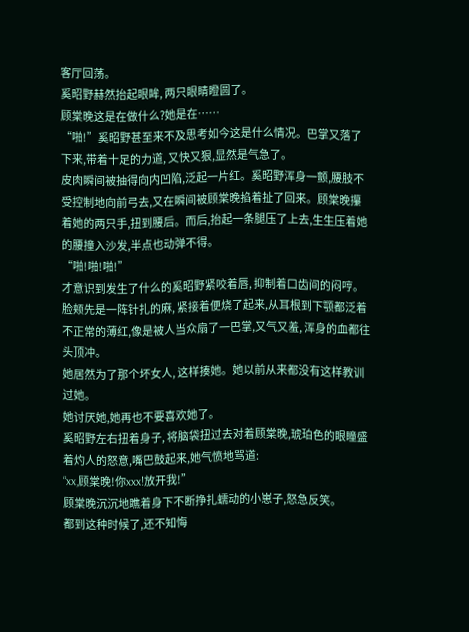客厅回荡。
奚昭野赫然抬起眼眸, 两只眼睛瞪圆了。
顾棠晚这是在做什么?她是在……
“啪!”奚昭野甚至来不及思考如今这是什么情况。巴掌又落了下来,带着十足的力道, 又快又狠,显然是气急了。
皮肉瞬间被抽得向内凹陷,泛起一片红。奚昭野浑身一颤,腰肢不受控制地向前弓去,又在瞬间被顾棠晚掐着扯了回来。顾棠晚攥着她的两只手,扭到腰后。而后,抬起一条腿压了上去,生生压着她的腰撞入沙发,半点也动弹不得。
“啪!啪!啪!”
才意识到发生了什么的奚昭野紧咬着唇, 抑制着口齿间的闷哼。脸颊先是一阵针扎的麻, 紧接着便烧了起来,从耳根到下颚都泛着不正常的薄红,像是被人当众扇了一巴掌,又气又羞, 浑身的血都往头顶冲。
她居然为了那个坏女人, 这样揍她。她以前从来都没有这样教训过她。
她讨厌她,她再也不要喜欢她了。
奚昭野左右扭着身子, 将脑袋扭过去对着顾棠晚,琥珀色的眼瞳盛着灼人的怒意,嘴巴鼓起来,她气愤地骂道:
“xx,顾棠晚!你xxx!放开我!”
顾棠晚沉沉地瞧着身下不断挣扎蠕动的小崽子,怒急反笑。
都到这种时候了,还不知悔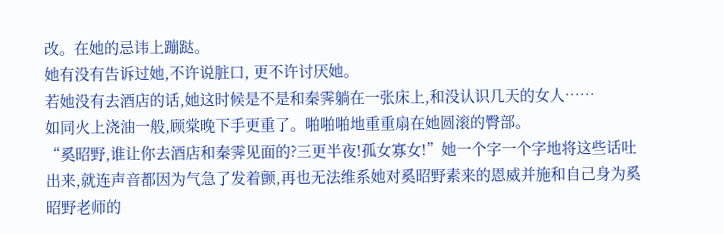改。在她的忌讳上蹦跶。
她有没有告诉过她,不许说脏口, 更不许讨厌她。
若她没有去酒店的话,她这时候是不是和秦霁躺在一张床上,和没认识几天的女人……
如同火上浇油一般,顾棠晚下手更重了。啪啪啪地重重扇在她圆滚的臀部。
“奚昭野,谁让你去酒店和秦霁见面的?三更半夜!孤女寡女!”她一个字一个字地将这些话吐出来,就连声音都因为气急了发着颤,再也无法维系她对奚昭野素来的恩威并施和自己身为奚昭野老师的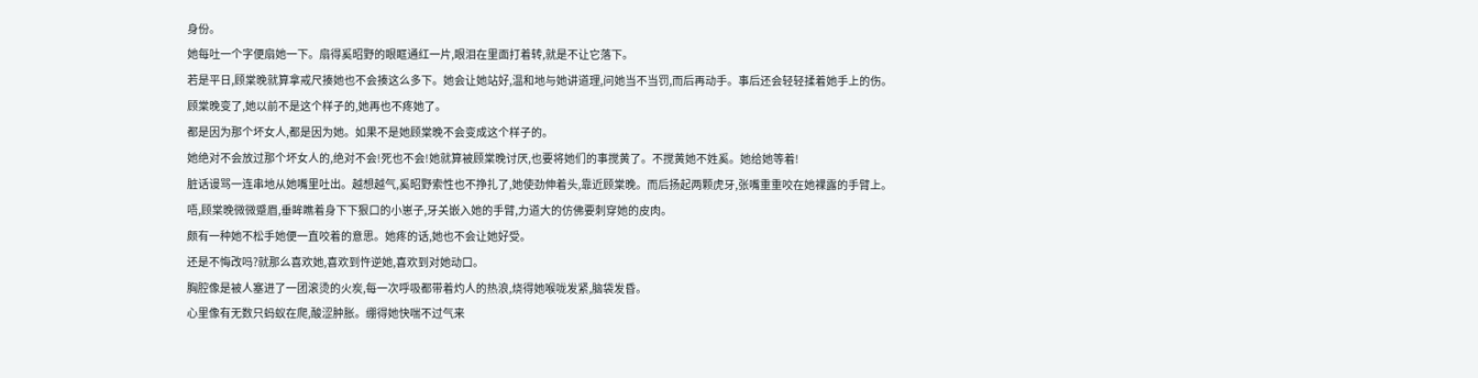身份。
她每吐一个字便扇她一下。扇得奚昭野的眼眶通红一片,眼泪在里面打着转,就是不让它落下。
若是平日,顾棠晚就算拿戒尺揍她也不会揍这么多下。她会让她站好,温和地与她讲道理,问她当不当罚,而后再动手。事后还会轻轻揉着她手上的伤。
顾棠晚变了,她以前不是这个样子的,她再也不疼她了。
都是因为那个坏女人,都是因为她。如果不是她顾棠晚不会变成这个样子的。
她绝对不会放过那个坏女人的,绝对不会!死也不会!她就算被顾棠晚讨厌,也要将她们的事搅黄了。不搅黄她不姓奚。她给她等着!
脏话谩骂一连串地从她嘴里吐出。越想越气,奚昭野索性也不挣扎了,她使劲伸着头,靠近顾棠晚。而后扬起两颗虎牙,张嘴重重咬在她裸露的手臂上。
唔,顾棠晚微微蹙眉,垂眸瞧着身下下狠口的小崽子,牙关嵌入她的手臂,力道大的仿佛要刺穿她的皮肉。
颇有一种她不松手她便一直咬着的意思。她疼的话,她也不会让她好受。
还是不悔改吗?就那么喜欢她,喜欢到忤逆她,喜欢到对她动口。
胸腔像是被人塞进了一团滚烫的火炭,每一次呼吸都带着灼人的热浪,烧得她喉咙发紧,脑袋发昏。
心里像有无数只蚂蚁在爬,酸涩肿胀。绷得她快喘不过气来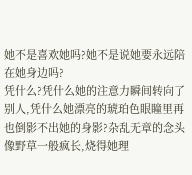她不是喜欢她吗?她不是说她要永远陪在她身边吗?
凭什么?凭什么她的注意力瞬间转向了别人,凭什么她漂亮的琥珀色眼瞳里再也倒影不出她的身影?杂乱无章的念头像野草一般疯长,烧得她理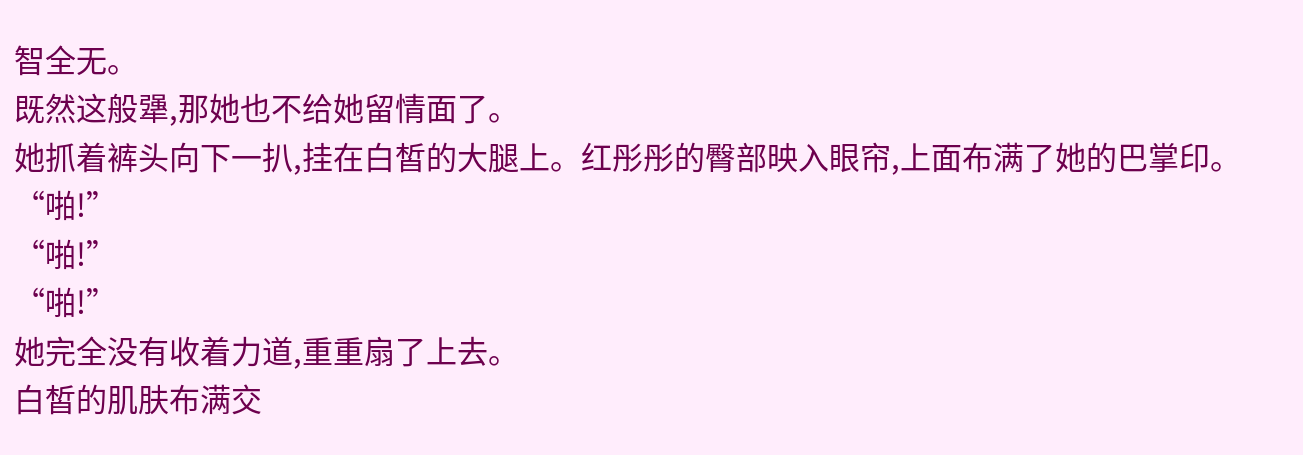智全无。
既然这般犟,那她也不给她留情面了。
她抓着裤头向下一扒,挂在白皙的大腿上。红彤彤的臀部映入眼帘,上面布满了她的巴掌印。
“啪!”
“啪!”
“啪!”
她完全没有收着力道,重重扇了上去。
白皙的肌肤布满交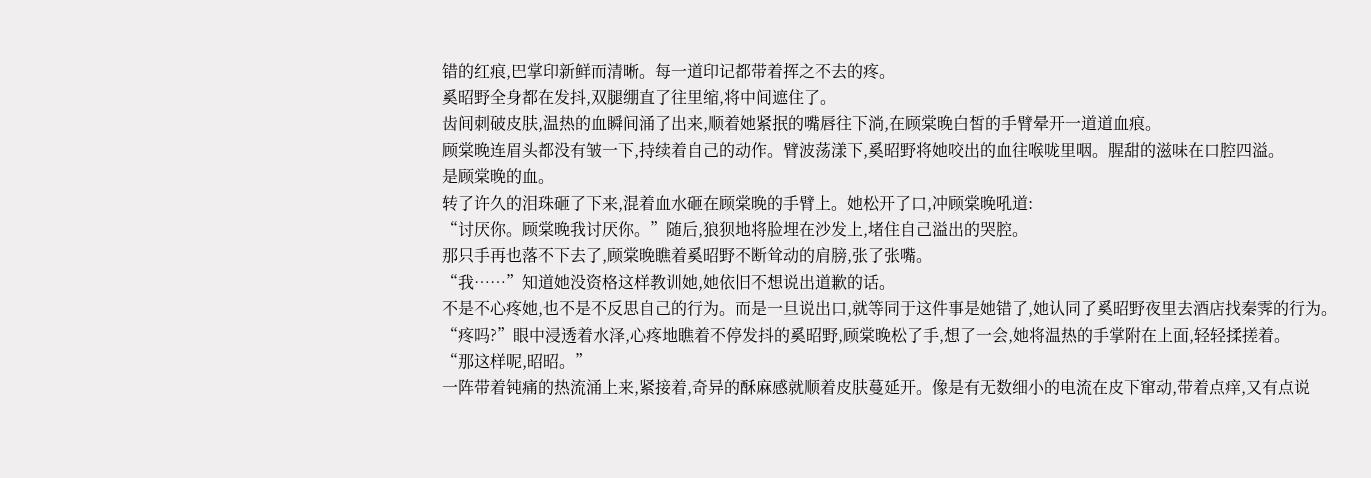错的红痕,巴掌印新鲜而清晰。每一道印记都带着挥之不去的疼。
奚昭野全身都在发抖,双腿绷直了往里缩,将中间遮住了。
齿间刺破皮肤,温热的血瞬间涌了出来,顺着她紧抿的嘴唇往下淌,在顾棠晚白皙的手臂晕开一道道血痕。
顾棠晚连眉头都没有皱一下,持续着自己的动作。臂波荡漾下,奚昭野将她咬出的血往喉咙里咽。腥甜的滋味在口腔四溢。
是顾棠晚的血。
转了许久的泪珠砸了下来,混着血水砸在顾棠晚的手臂上。她松开了口,冲顾棠晚吼道:
“讨厌你。顾棠晚我讨厌你。”随后,狼狈地将脸埋在沙发上,堵住自己溢出的哭腔。
那只手再也落不下去了,顾棠晚瞧着奚昭野不断耸动的肩膀,张了张嘴。
“我……”知道她没资格这样教训她,她依旧不想说出道歉的话。
不是不心疼她,也不是不反思自己的行为。而是一旦说出口,就等同于这件事是她错了,她认同了奚昭野夜里去酒店找秦霁的行为。
“疼吗?”眼中浸透着水泽,心疼地瞧着不停发抖的奚昭野,顾棠晚松了手,想了一会,她将温热的手掌附在上面,轻轻揉搓着。
“那这样呢,昭昭。”
一阵带着钝痛的热流涌上来,紧接着,奇异的酥麻感就顺着皮肤蔓延开。像是有无数细小的电流在皮下窜动,带着点痒,又有点说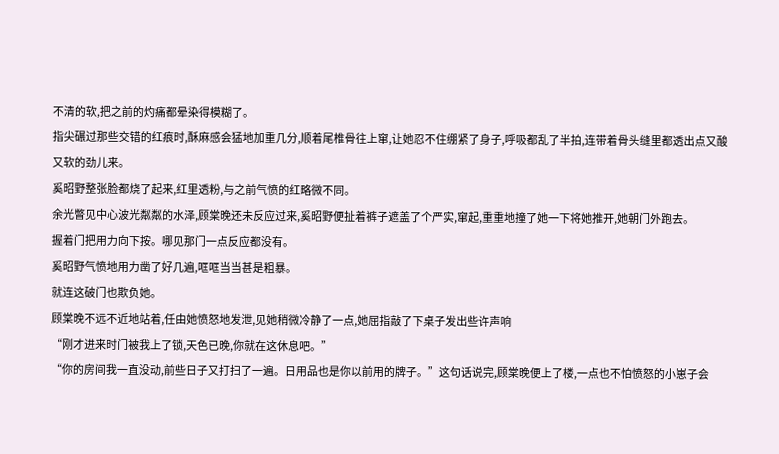不清的软,把之前的灼痛都晕染得模糊了。
指尖碾过那些交错的红痕时,酥麻感会猛地加重几分,顺着尾椎骨往上窜,让她忍不住绷紧了身子,呼吸都乱了半拍,连带着骨头缝里都透出点又酸又软的劲儿来。
奚昭野整张脸都烧了起来,红里透粉,与之前气愤的红略微不同。
余光瞥见中心波光粼粼的水泽,顾棠晚还未反应过来,奚昭野便扯着裤子遮盖了个严实,窜起,重重地撞了她一下将她推开,她朝门外跑去。
握着门把用力向下按。哪见那门一点反应都没有。
奚昭野气愤地用力凿了好几遍,哐哐当当甚是粗暴。
就连这破门也欺负她。
顾棠晚不远不近地站着,任由她愤怒地发泄,见她稍微冷静了一点,她屈指敲了下桌子发出些许声响
“刚才进来时门被我上了锁,天色已晚,你就在这休息吧。”
“你的房间我一直没动,前些日子又打扫了一遍。日用品也是你以前用的牌子。”这句话说完,顾棠晚便上了楼,一点也不怕愤怒的小崽子会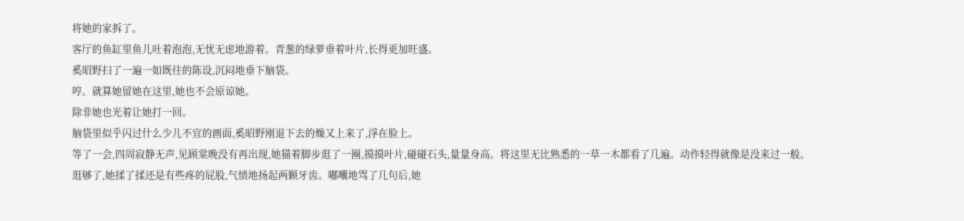将她的家拆了。
客厅的鱼缸里鱼儿吐着泡泡,无忧无虑地游着。青葱的绿萝垂着叶片,长得更加旺盛。
奚昭野扫了一遍一如既往的陈设,沉闷地垂下脑袋。
哼。就算她留她在这里,她也不会原谅她。
除非她也光着让她打一回。
脑袋里似乎闪过什么少儿不宜的画面,奚昭野刚退下去的燥又上来了,浮在脸上。
等了一会,四周寂静无声,见顾棠晚没有再出现,她猫着脚步逛了一圈,摸摸叶片,碰碰石头,量量身高。将这里无比熟悉的一草一木都看了几遍。动作轻得就像是没来过一般。
逛够了,她揉了揉还是有些疼的屁股,气愤地扬起两颗牙齿。嘟囔地骂了几句后,她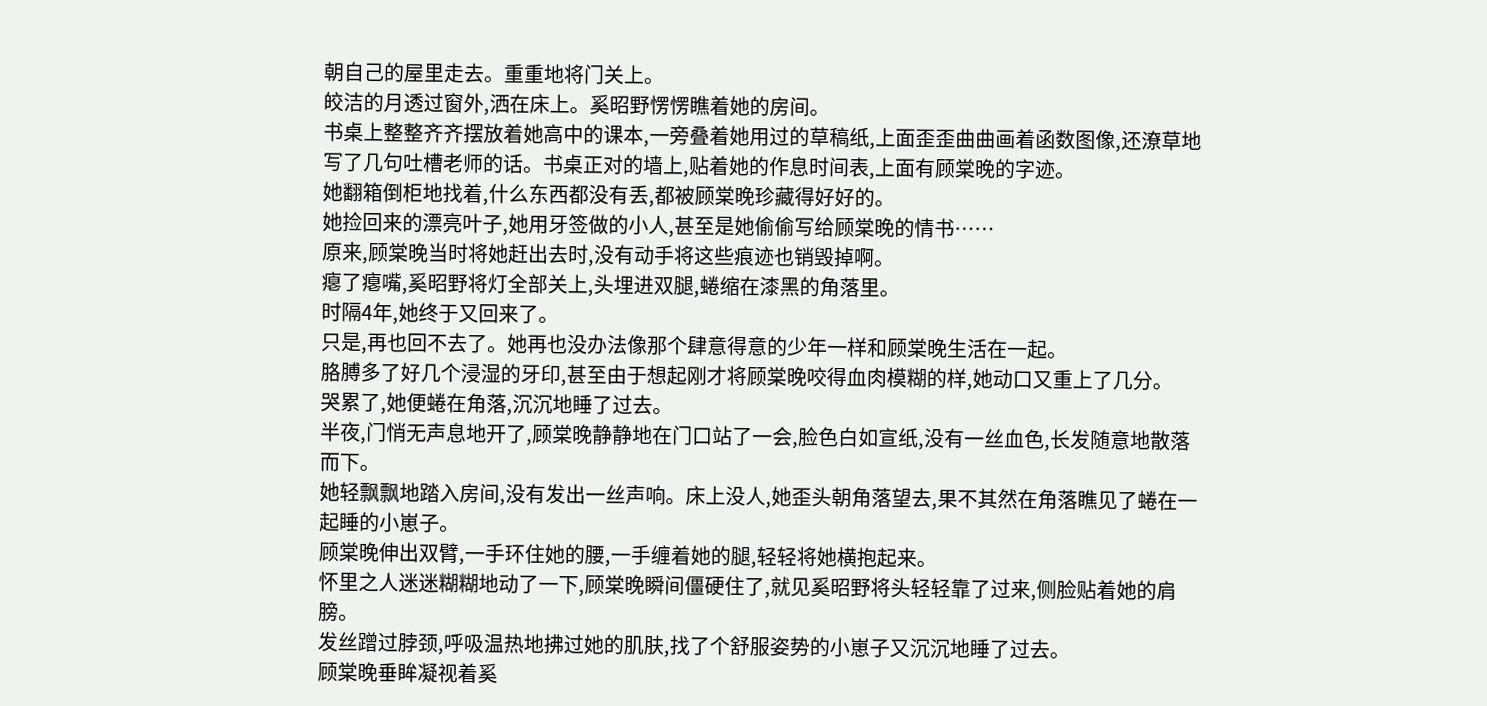朝自己的屋里走去。重重地将门关上。
皎洁的月透过窗外,洒在床上。奚昭野愣愣瞧着她的房间。
书桌上整整齐齐摆放着她高中的课本,一旁叠着她用过的草稿纸,上面歪歪曲曲画着函数图像,还潦草地写了几句吐槽老师的话。书桌正对的墙上,贴着她的作息时间表,上面有顾棠晚的字迹。
她翻箱倒柜地找着,什么东西都没有丢,都被顾棠晚珍藏得好好的。
她捡回来的漂亮叶子,她用牙签做的小人,甚至是她偷偷写给顾棠晚的情书……
原来,顾棠晚当时将她赶出去时,没有动手将这些痕迹也销毁掉啊。
瘪了瘪嘴,奚昭野将灯全部关上,头埋进双腿,蜷缩在漆黑的角落里。
时隔4年,她终于又回来了。
只是,再也回不去了。她再也没办法像那个肆意得意的少年一样和顾棠晚生活在一起。
胳膊多了好几个浸湿的牙印,甚至由于想起刚才将顾棠晚咬得血肉模糊的样,她动口又重上了几分。
哭累了,她便蜷在角落,沉沉地睡了过去。
半夜,门悄无声息地开了,顾棠晚静静地在门口站了一会,脸色白如宣纸,没有一丝血色,长发随意地散落而下。
她轻飘飘地踏入房间,没有发出一丝声响。床上没人,她歪头朝角落望去,果不其然在角落瞧见了蜷在一起睡的小崽子。
顾棠晚伸出双臂,一手环住她的腰,一手缠着她的腿,轻轻将她横抱起来。
怀里之人迷迷糊糊地动了一下,顾棠晚瞬间僵硬住了,就见奚昭野将头轻轻靠了过来,侧脸贴着她的肩膀。
发丝蹭过脖颈,呼吸温热地拂过她的肌肤,找了个舒服姿势的小崽子又沉沉地睡了过去。
顾棠晚垂眸凝视着奚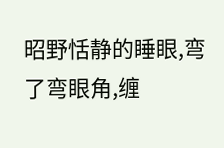昭野恬静的睡眼,弯了弯眼角,缠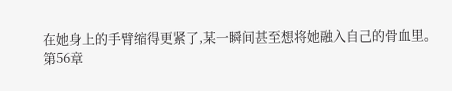在她身上的手臂缩得更紧了,某一瞬间甚至想将她融入自己的骨血里。
第56章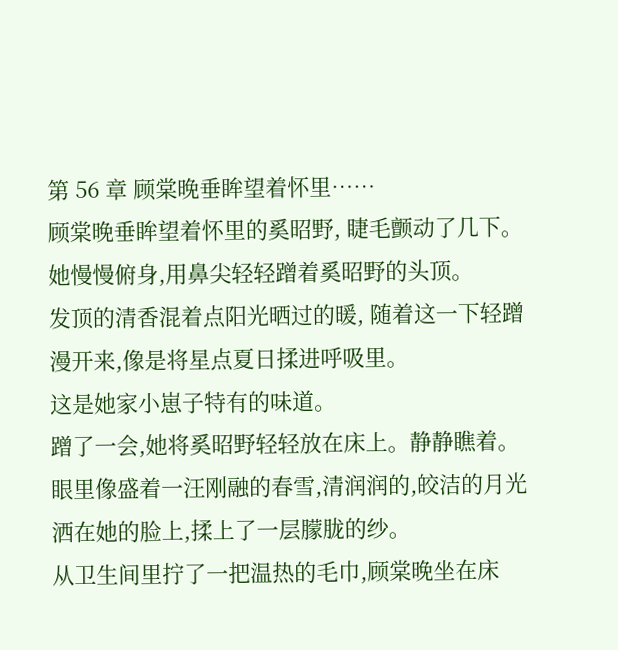第 56 章 顾棠晚垂眸望着怀里……
顾棠晚垂眸望着怀里的奚昭野, 睫毛颤动了几下。她慢慢俯身,用鼻尖轻轻蹭着奚昭野的头顶。
发顶的清香混着点阳光晒过的暖, 随着这一下轻蹭漫开来,像是将星点夏日揉进呼吸里。
这是她家小崽子特有的味道。
蹭了一会,她将奚昭野轻轻放在床上。静静瞧着。
眼里像盛着一汪刚融的春雪,清润润的,皎洁的月光洒在她的脸上,揉上了一层朦胧的纱。
从卫生间里拧了一把温热的毛巾,顾棠晚坐在床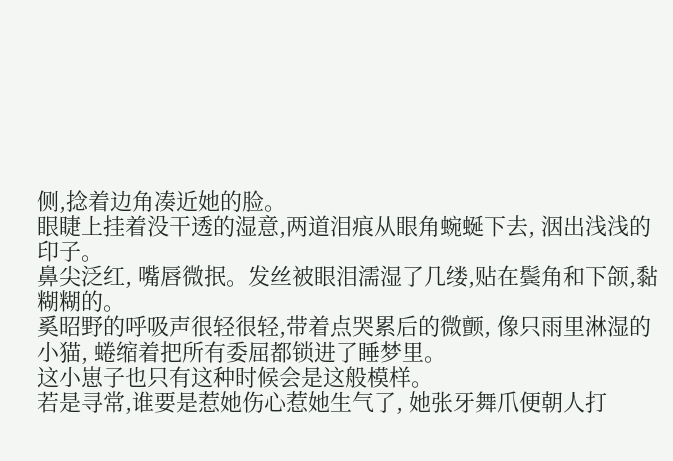侧,捻着边角凑近她的脸。
眼睫上挂着没干透的湿意,两道泪痕从眼角蜿蜒下去, 洇出浅浅的印子。
鼻尖泛红, 嘴唇微抿。发丝被眼泪濡湿了几缕,贴在鬓角和下颌,黏糊糊的。
奚昭野的呼吸声很轻很轻,带着点哭累后的微颤, 像只雨里淋湿的小猫, 蜷缩着把所有委屈都锁进了睡梦里。
这小崽子也只有这种时候会是这般模样。
若是寻常,谁要是惹她伤心惹她生气了, 她张牙舞爪便朝人打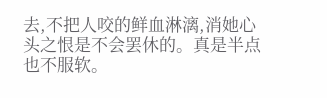去,不把人咬的鲜血淋漓,消她心头之恨是不会罢休的。真是半点也不服软。